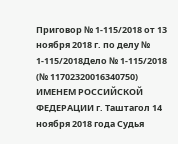Приговор № 1-115/2018 от 13 ноября 2018 г. по делу № 1-115/2018Дело № 1-115/2018 (№ 11702320016340750) ИМЕНЕМ РОССИЙСКОЙ ФЕДЕРАЦИИ г. Таштагол 14 ноября 2018 года Судья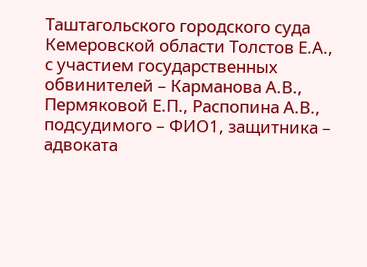Таштагольского городского суда Кемеровской области Толстов Е.А., с участием государственных обвинителей – Карманова А.В., Пермяковой Е.П., Распопина А.В., подсудимого – ФИО1, защитника – адвоката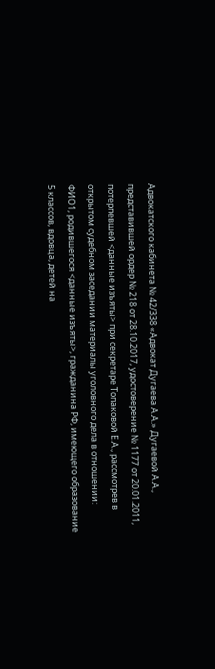Адвокатского кабинета № 42/338 «Адвокат Дугаева А.А.» Дугаевой А.А., представившей ордер № 218 от 28.10.2017, удостоверение № 1177 от 20.01.2011, потерпевшей <данные изъяты> при секретаре Топаковой Е.А., рассмотрев в открытом судебном заседании материалы уголовного дела в отношении: ФИО1, родившегося <данные изъяты>, гражданина РФ, имеющего образование 5 классов, вдовца, детей на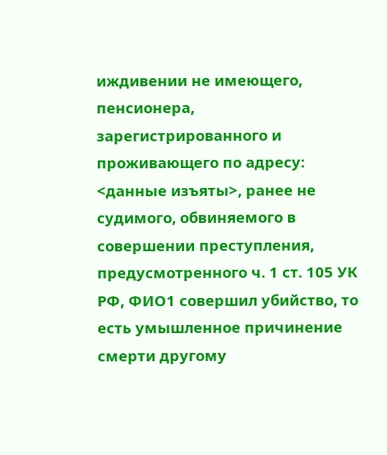иждивении не имеющего, пенсионера, зарегистрированного и проживающего по адресу: <данные изъяты>, ранее не судимого, обвиняемого в совершении преступления, предусмотренного ч. 1 ст. 105 УК РФ, ФИО1 совершил убийство, то есть умышленное причинение смерти другому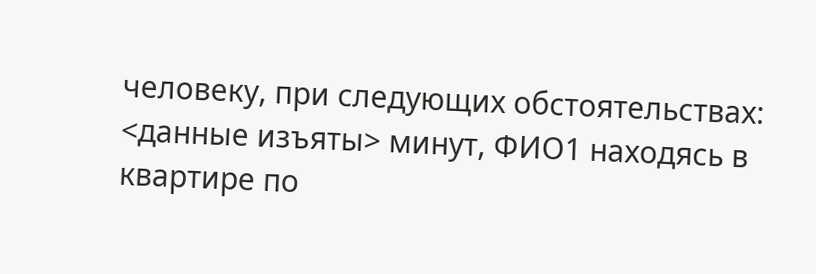человеку, при следующих обстоятельствах: <данные изъяты> минут, ФИО1 находясь в квартире по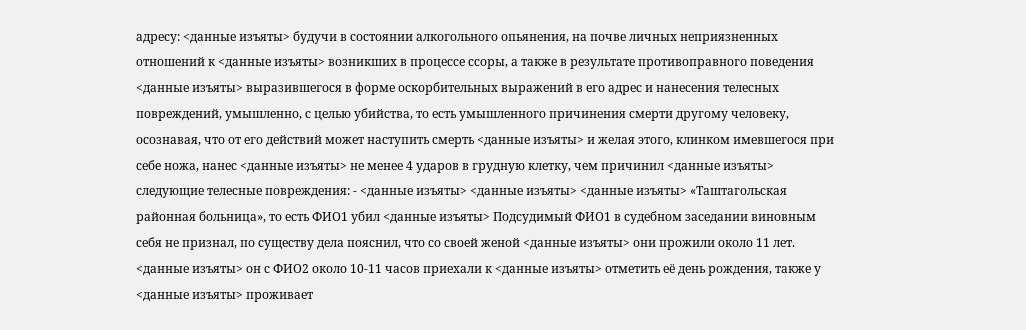адресу: <данные изъяты> будучи в состоянии алкогольного опьянения, на почве личных неприязненных отношений к <данные изъяты> возникших в процессе ссоры, а также в результате противоправного поведения <данные изъяты> выразившегося в форме оскорбительных выражений в его адрес и нанесения телесных повреждений, умышленно, с целью убийства, то есть умышленного причинения смерти другому человеку, осознавая, что от его действий может наступить смерть <данные изъяты> и желая этого, клинком имевшегося при себе ножа, нанес <данные изъяты> не менее 4 ударов в грудную клетку, чем причинил <данные изъяты> следующие телесные повреждения: - <данные изъяты> <данные изъяты> <данные изъяты> «Таштагольская районная больница», то есть ФИО1 убил <данные изъяты> Подсудимый ФИО1 в судебном заседании виновным себя не признал, по существу дела пояснил, что со своей женой <данные изъяты> они прожили около 11 лет. <данные изъяты> он с ФИО2 около 10-11 часов приехали к <данные изъяты> отметить её день рождения, также у <данные изъяты> проживает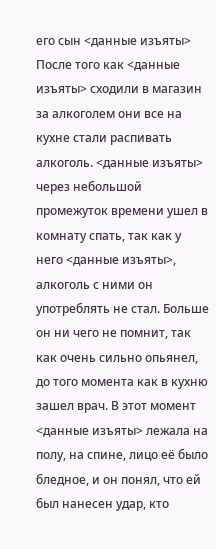его сын <данные изъяты> После того как <данные изъяты> сходили в магазин за алкоголем они все на кухне стали распивать алкоголь. <данные изъяты> через небольшой промежуток времени ушел в комнату спать, так как у него <данные изъяты>, алкоголь с ними он употреблять не стал. Больше он ни чего не помнит, так как очень сильно опьянел, до того момента как в кухню зашел врач. В этот момент <данные изъяты> лежала на полу, на спине, лицо её было бледное, и он понял, что ей был нанесен удар, кто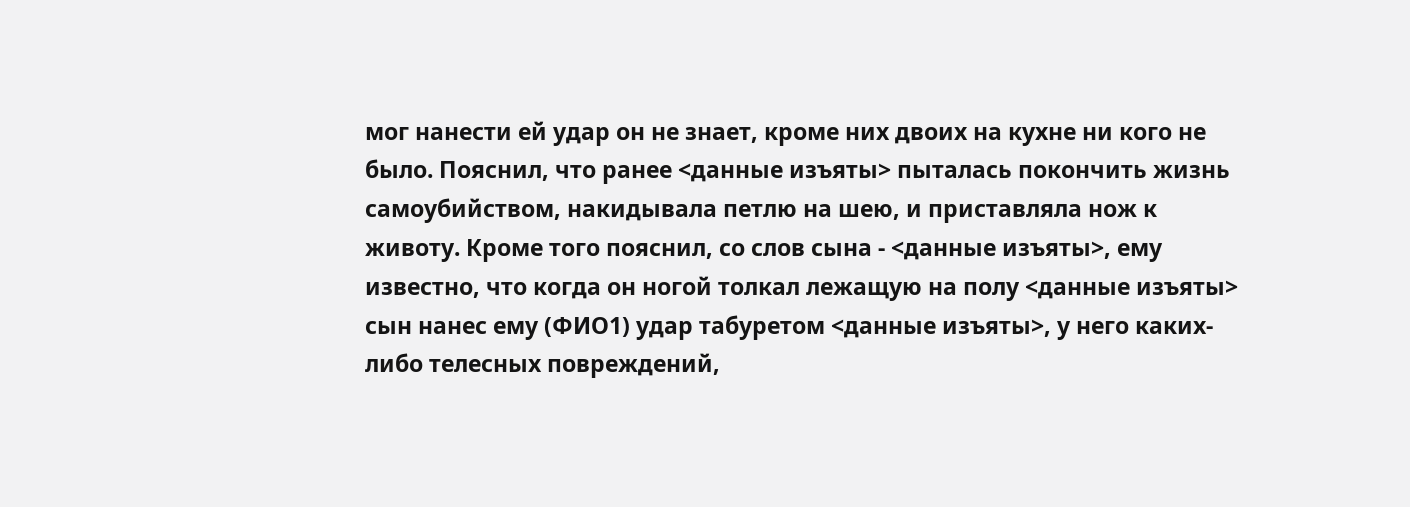мог нанести ей удар он не знает, кроме них двоих на кухне ни кого не было. Пояснил, что ранее <данные изъяты> пыталась покончить жизнь самоубийством, накидывала петлю на шею, и приставляла нож к животу. Кроме того пояснил, со слов сына - <данные изъяты>, ему известно, что когда он ногой толкал лежащую на полу <данные изъяты> сын нанес ему (ФИО1) удар табуретом <данные изъяты>, у него каких-либо телесных повреждений,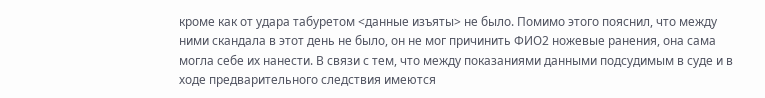кроме как от удара табуретом <данные изъяты> не было. Помимо этого пояснил, что между ними скандала в этот день не было, он не мог причинить ФИО2 ножевые ранения, она сама могла себе их нанести. В связи с тем, что между показаниями данными подсудимым в суде и в ходе предварительного следствия имеются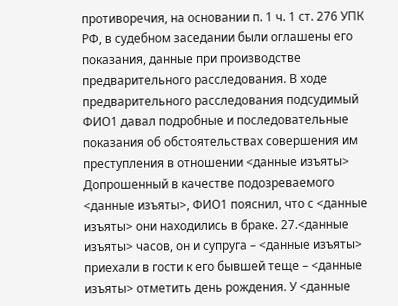противоречия, на основании п. 1 ч. 1 ст. 276 УПК РФ, в судебном заседании были оглашены его показания, данные при производстве предварительного расследования. В ходе предварительного расследования подсудимый ФИО1 давал подробные и последовательные показания об обстоятельствах совершения им преступления в отношении <данные изъяты> Допрошенный в качестве подозреваемого <данные изъяты>, ФИО1 пояснил, что с <данные изъяты> они находились в браке. 27.<данные изъяты> часов, он и супруга – <данные изъяты> приехали в гости к его бывшей теще – <данные изъяты> отметить день рождения. У <данные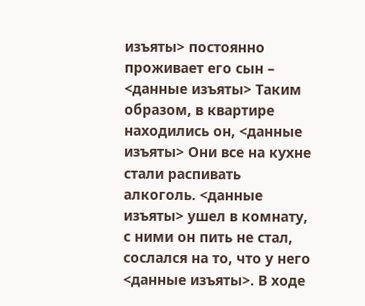изъяты> постоянно проживает его сын – <данные изъяты> Таким образом, в квартире находились он, <данные изъяты> Они все на кухне стали распивать алкоголь. <данные изъяты> ушел в комнату, с ними он пить не стал, сослался на то, что у него <данные изъяты>. В ходе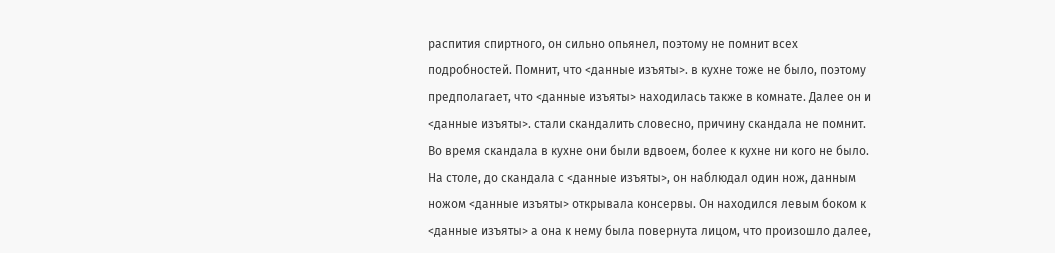распития спиртного, он сильно опьянел, поэтому не помнит всех подробностей. Помнит, что <данные изъяты>. в кухне тоже не было, поэтому предполагает, что <данные изъяты> находилась также в комнате. Далее он и <данные изъяты>. стали скандалить словесно, причину скандала не помнит. Во время скандала в кухне они были вдвоем, более к кухне ни кого не было. На столе, до скандала с <данные изъяты>, он наблюдал один нож, данным ножом <данные изъяты> открывала консервы. Он находился левым боком к <данные изъяты> а она к нему была повернута лицом, что произошло далее,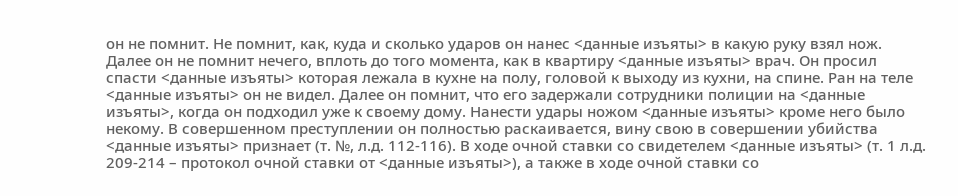он не помнит. Не помнит, как, куда и сколько ударов он нанес <данные изъяты> в какую руку взял нож. Далее он не помнит нечего, вплоть до того момента, как в квартиру <данные изъяты> врач. Он просил спасти <данные изъяты> которая лежала в кухне на полу, головой к выходу из кухни, на спине. Ран на теле <данные изъяты> он не видел. Далее он помнит, что его задержали сотрудники полиции на <данные изъяты>, когда он подходил уже к своему дому. Нанести удары ножом <данные изъяты> кроме него было некому. В совершенном преступлении он полностью раскаивается, вину свою в совершении убийства <данные изъяты> признает (т. №, л.д. 112-116). В ходе очной ставки со свидетелем <данные изъяты> (т. 1 л.д. 209-214 – протокол очной ставки от <данные изъяты>), а также в ходе очной ставки со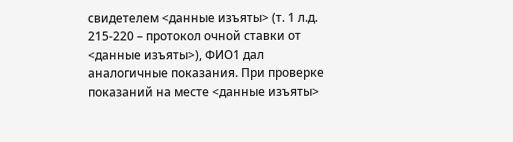свидетелем <данные изъяты> (т. 1 л.д. 215-220 – протокол очной ставки от <данные изъяты>), ФИО1 дал аналогичные показания. При проверке показаний на месте <данные изъяты>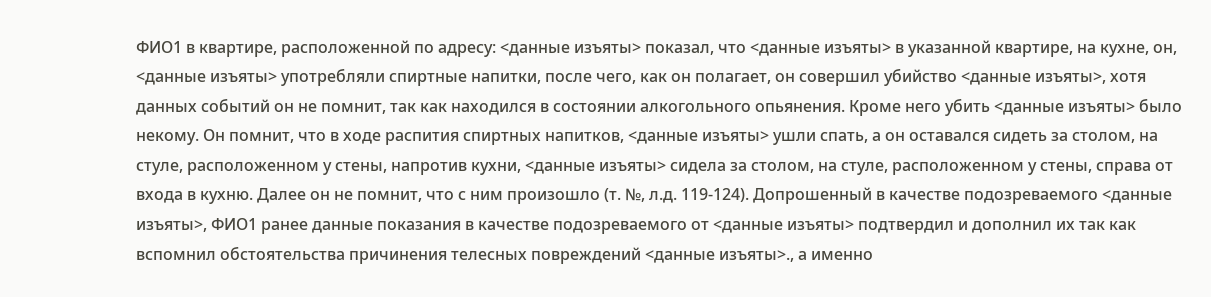ФИО1 в квартире, расположенной по адресу: <данные изъяты> показал, что <данные изъяты> в указанной квартире, на кухне, он, <данные изъяты> употребляли спиртные напитки, после чего, как он полагает, он совершил убийство <данные изъяты>, хотя данных событий он не помнит, так как находился в состоянии алкогольного опьянения. Кроме него убить <данные изъяты> было некому. Он помнит, что в ходе распития спиртных напитков, <данные изъяты> ушли спать, а он оставался сидеть за столом, на стуле, расположенном у стены, напротив кухни, <данные изъяты> сидела за столом, на стуле, расположенном у стены, справа от входа в кухню. Далее он не помнит, что с ним произошло (т. №, л.д. 119-124). Допрошенный в качестве подозреваемого <данные изъяты>, ФИО1 ранее данные показания в качестве подозреваемого от <данные изъяты> подтвердил и дополнил их так как вспомнил обстоятельства причинения телесных повреждений <данные изъяты>., а именно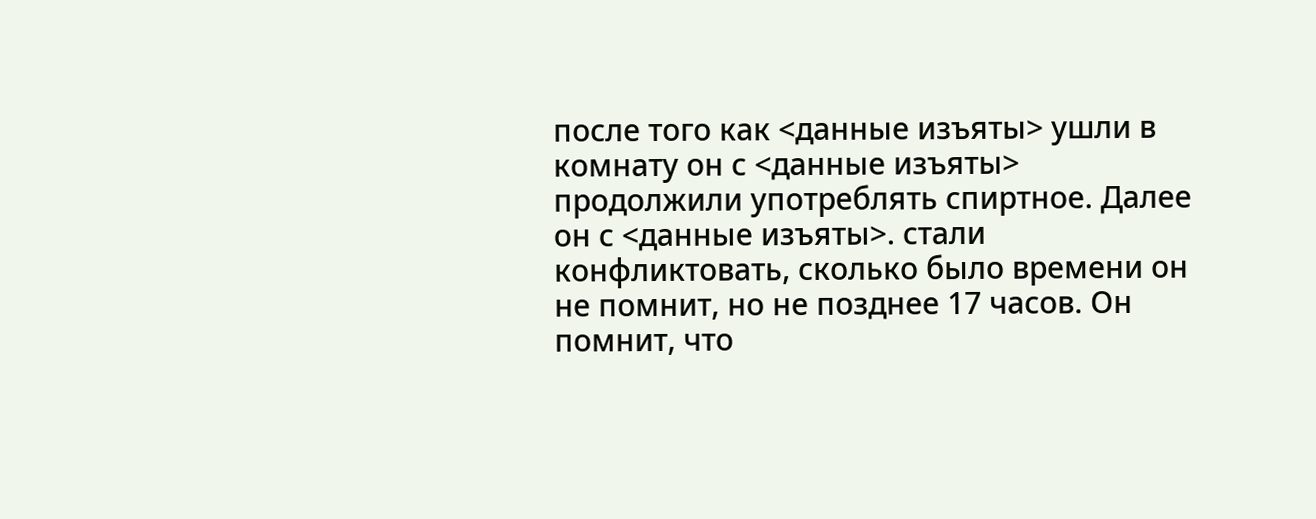после того как <данные изъяты> ушли в комнату он с <данные изъяты> продолжили употреблять спиртное. Далее он с <данные изъяты>. стали конфликтовать, сколько было времени он не помнит, но не позднее 17 часов. Он помнит, что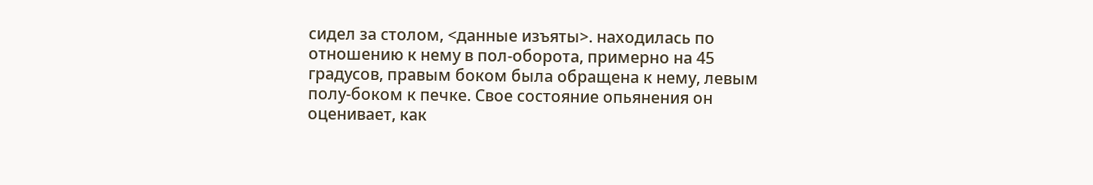сидел за столом, <данные изъяты>. находилась по отношению к нему в пол-оборота, примерно на 45 градусов, правым боком была обращена к нему, левым полу-боком к печке. Свое состояние опьянения он оценивает, как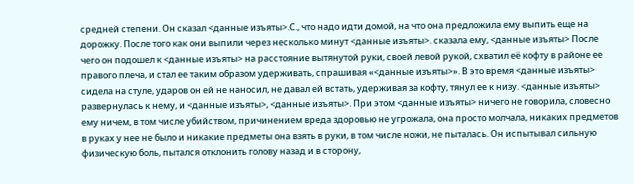средней степени. Он сказал <данные изъяты>.С., что надо идти домой, на что она предложила ему выпить еще на дорожку. После того как они выпили через несколько минут <данные изъяты>. сказала ему, <данные изъяты> После чего он подошел к <данные изъяты> на расстояние вытянутой руки, своей левой рукой, схватил её кофту в районе ее правого плеча, и стал ее таким образом удерживать, спрашивая «<данные изъяты>». В это время <данные изъяты> сидела на стуле, ударов он ей не наносил, не давал ей встать, удерживая за кофту, тянул ее к низу. <данные изъяты> развернулась к нему, и <данные изъяты>, <данные изъяты>. При этом <данные изъяты> ничего не говорила, словесно ему ничем, в том числе убийством, причинением вреда здоровью не угрожала, она просто молчала, никаких предметов в руках у нее не было и никакие предметы она взять в руки, в том числе ножи, не пыталась. Он испытывал сильную физическую боль, пытался отклонить голову назад и в сторону,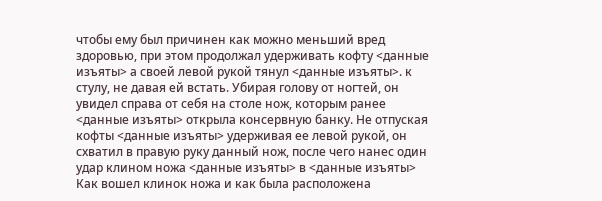чтобы ему был причинен как можно меньший вред здоровью, при этом продолжал удерживать кофту <данные изъяты> а своей левой рукой тянул <данные изъяты>. к стулу, не давая ей встать. Убирая голову от ногтей, он увидел справа от себя на столе нож, которым ранее <данные изъяты> открыла консервную банку. Не отпуская кофты <данные изъяты> удерживая ее левой рукой, он схватил в правую руку данный нож, после чего нанес один удар клином ножа <данные изъяты> в <данные изъяты> Как вошел клинок ножа и как была расположена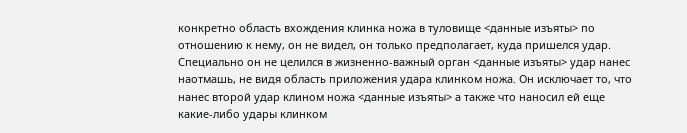конкретно область вхождения клинка ножа в туловище <данные изъяты> по отношению к нему, он не видел, он только предполагает, куда пришелся удар. Специально он не целился в жизненно-важный орган <данные изъяты> удар нанес наотмашь, не видя область приложения удара клинком ножа. Он исключает то, что нанес второй удар клином ножа <данные изъяты> а также что наносил ей еще какие-либо удары клинком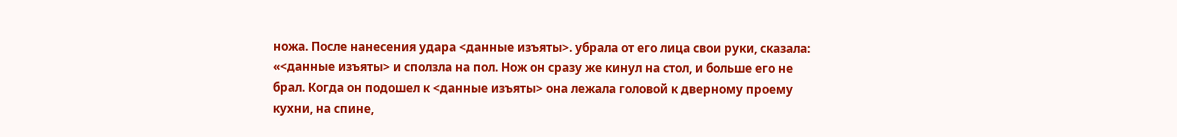ножа. После нанесения удара <данные изъяты>. убрала от его лица свои руки, сказала: «<данные изъяты> и сползла на пол. Нож он сразу же кинул на стол, и больше его не брал. Когда он подошел к <данные изъяты> она лежала головой к дверному проему кухни, на спине,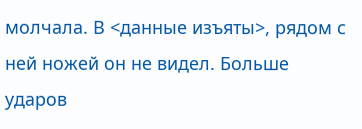молчала. В <данные изъяты>, рядом с ней ножей он не видел. Больше ударов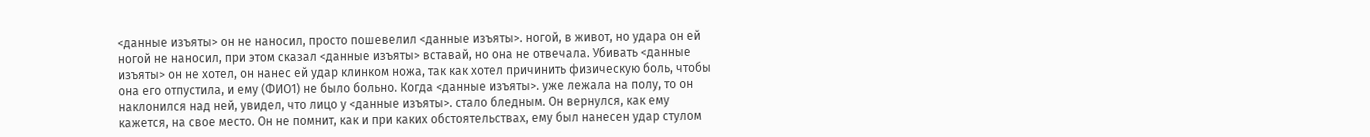<данные изъяты> он не наносил, просто пошевелил <данные изъяты>. ногой, в живот, но удара он ей ногой не наносил, при этом сказал <данные изъяты> вставай, но она не отвечала. Убивать <данные изъяты> он не хотел, он нанес ей удар клинком ножа, так как хотел причинить физическую боль, чтобы она его отпустила, и ему (ФИО1) не было больно. Когда <данные изъяты>. уже лежала на полу, то он наклонился над ней, увидел, что лицо у <данные изъяты>. стало бледным. Он вернулся, как ему кажется, на свое место. Он не помнит, как и при каких обстоятельствах, ему был нанесен удар стулом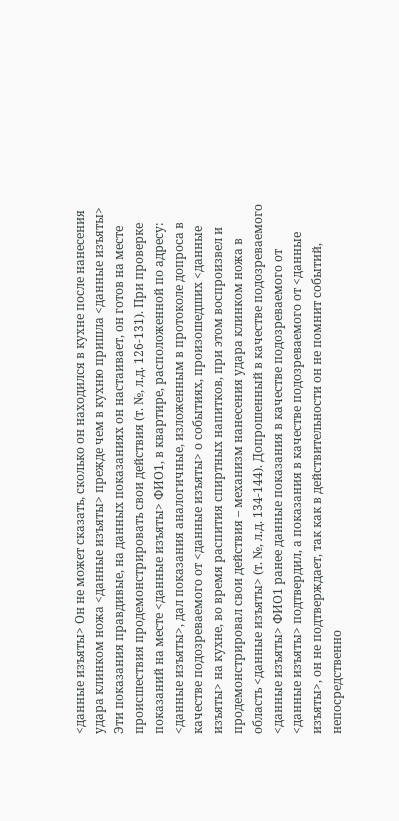<данные изъяты> Он не может сказать, сколько он находился в кухне после нанесения удара клинком ножа <данные изъяты> прежде чем в кухню пришла <данные изъяты> Эти показания правдивые, на данных показаниях он настаивает, он готов на месте происшествия продемонстрировать свои действия (т. №, л.д. 126-131). При проверке показаний на месте <данные изъяты> ФИО1, в квартире, расположенной по адресу: <данные изъяты>, дал показания аналогичные, изложенным в протоколе допроса в качестве подозреваемого от <данные изъяты> о событиях, произошедших <данные изъяты> на кухне, во время распития спиртных напитков, при этом воспроизвел и продемонстрировал свои действия – механизм нанесения удара клинком ножа в область <данные изъяты> (т. №, л.д. 134-144). Допрошенный в качестве подозреваемого <данные изъяты> ФИО1 ранее данные показания в качестве подозреваемого от <данные изъяты> подтвердил, а показания в качестве подозреваемого от <данные изъяты>, он не подтверждает, так как в действительности он не помнит событий, непосредственно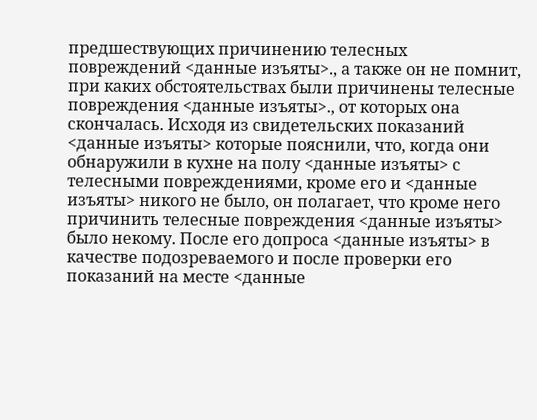предшествующих причинению телесных повреждений <данные изъяты>., а также он не помнит, при каких обстоятельствах были причинены телесные повреждения <данные изъяты>., от которых она скончалась. Исходя из свидетельских показаний <данные изъяты> которые пояснили, что, когда они обнаружили в кухне на полу <данные изъяты> с телесными повреждениями, кроме его и <данные изъяты> никого не было, он полагает, что кроме него причинить телесные повреждения <данные изъяты> было некому. После его допроса <данные изъяты> в качестве подозреваемого и после проверки его показаний на месте <данные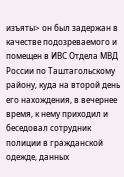изъяты> он был задержан в качестве подозреваемого и помещен в ИВС Отдела МВД России по Таштагольскому району, куда на второй день его нахождения, в вечернее время, к нему приходил и беседовал сотрудник полиции в гражданской одежде, данных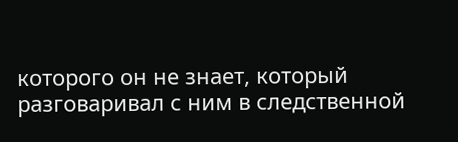которого он не знает, который разговаривал с ним в следственной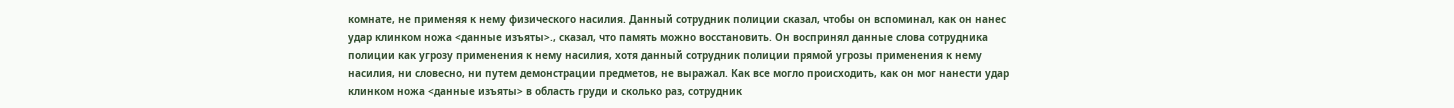комнате, не применяя к нему физического насилия. Данный сотрудник полиции сказал, чтобы он вспоминал, как он нанес удар клинком ножа <данные изъяты>., сказал, что память можно восстановить. Он воспринял данные слова сотрудника полиции как угрозу применения к нему насилия, хотя данный сотрудник полиции прямой угрозы применения к нему насилия, ни словесно, ни путем демонстрации предметов, не выражал. Как все могло происходить, как он мог нанести удар клинком ножа <данные изъяты> в область груди и сколько раз, сотрудник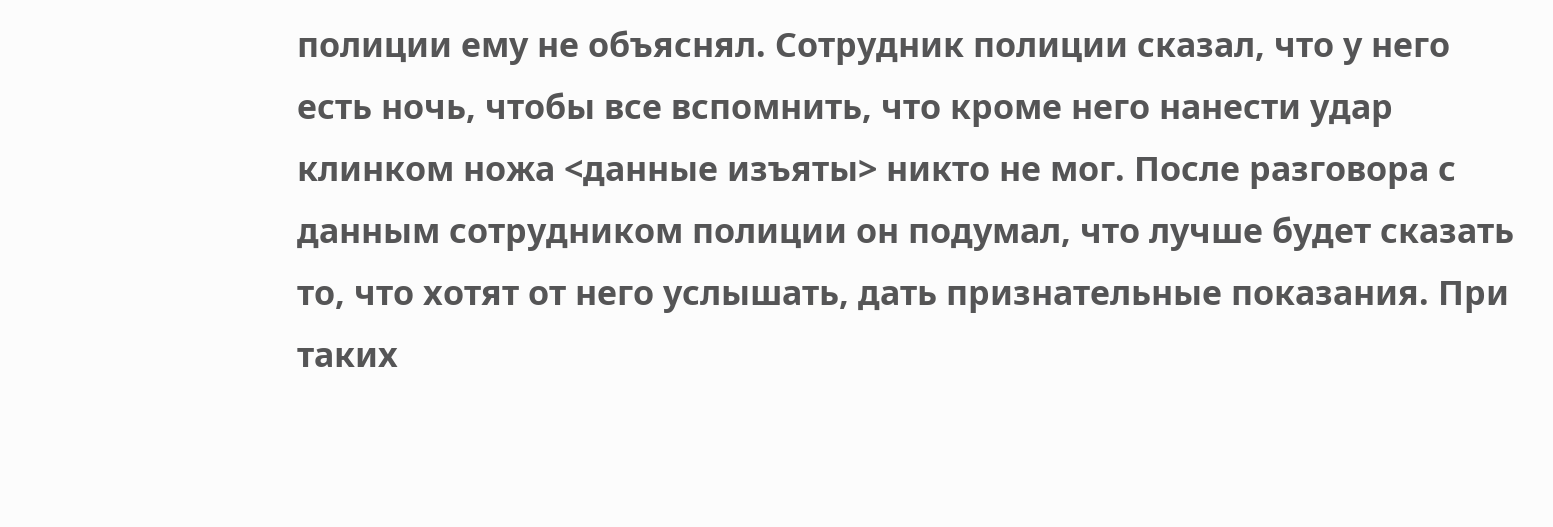полиции ему не объяснял. Сотрудник полиции сказал, что у него есть ночь, чтобы все вспомнить, что кроме него нанести удар клинком ножа <данные изъяты> никто не мог. После разговора с данным сотрудником полиции он подумал, что лучше будет сказать то, что хотят от него услышать, дать признательные показания. При таких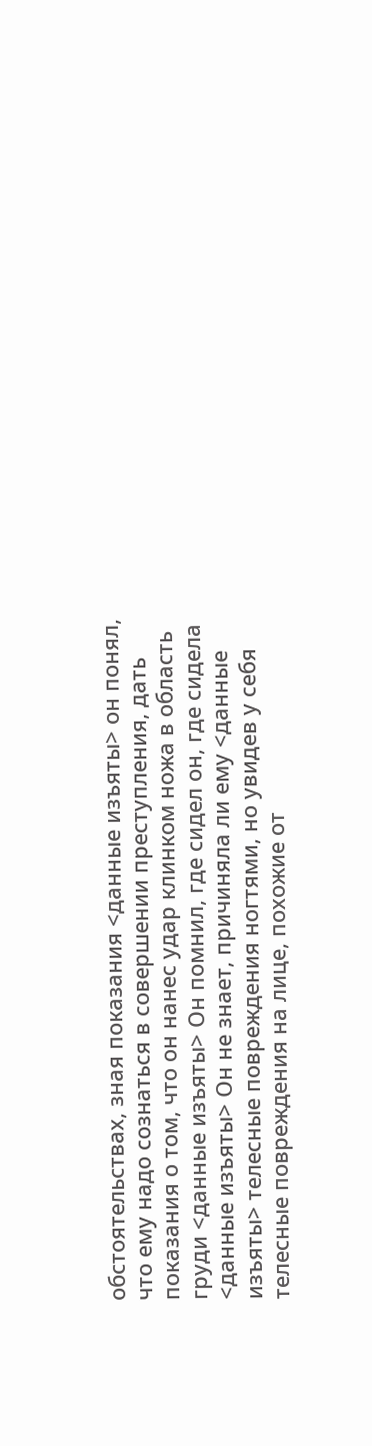обстоятельствах, зная показания <данные изъяты> он понял, что ему надо сознаться в совершении преступления, дать показания о том, что он нанес удар клинком ножа в область груди <данные изъяты> Он помнил, где сидел он, где сидела <данные изъяты> Он не знает, причиняла ли ему <данные изъяты> телесные повреждения ногтями, но увидев у себя телесные повреждения на лице, похожие от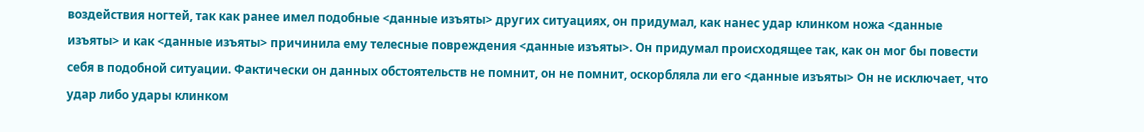воздействия ногтей, так как ранее имел подобные <данные изъяты> других ситуациях, он придумал, как нанес удар клинком ножа <данные изъяты> и как <данные изъяты> причинила ему телесные повреждения <данные изъяты>. Он придумал происходящее так, как он мог бы повести себя в подобной ситуации. Фактически он данных обстоятельств не помнит, он не помнит, оскорбляла ли его <данные изъяты> Он не исключает, что удар либо удары клинком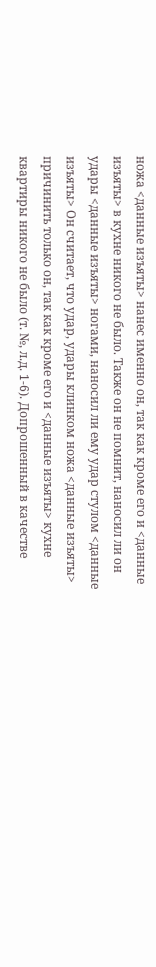ножа <данные изъяты> нанес именно он, так как кроме его и <данные изъяты> в кухне никого не было. Также он не помнит, наносил ли он удары <данные изъяты> ногами, наносил ли ему удар стулом <данные изъяты> Он считает, что удар, удары клинком ножа <данные изъяты> причинить только он, так как кроме его и <данные изъяты> кухне квартиры никого не было (т. №, л.д. 1-6). Допрошенный в качестве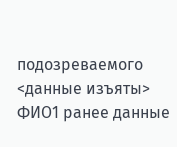подозреваемого <данные изъяты> ФИО1 ранее данные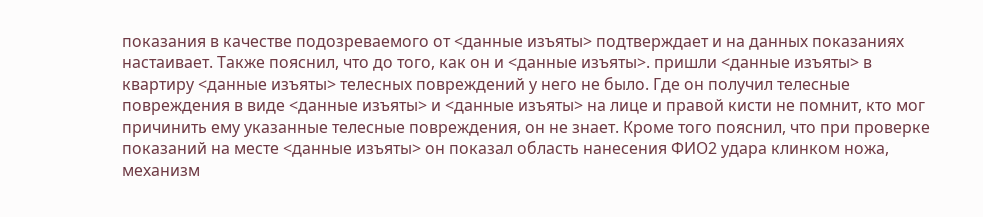показания в качестве подозреваемого от <данные изъяты> подтверждает и на данных показаниях настаивает. Также пояснил, что до того, как он и <данные изъяты>. пришли <данные изъяты> в квартиру <данные изъяты> телесных повреждений у него не было. Где он получил телесные повреждения в виде <данные изъяты> и <данные изъяты> на лице и правой кисти не помнит, кто мог причинить ему указанные телесные повреждения, он не знает. Кроме того пояснил, что при проверке показаний на месте <данные изъяты> он показал область нанесения ФИО2 удара клинком ножа, механизм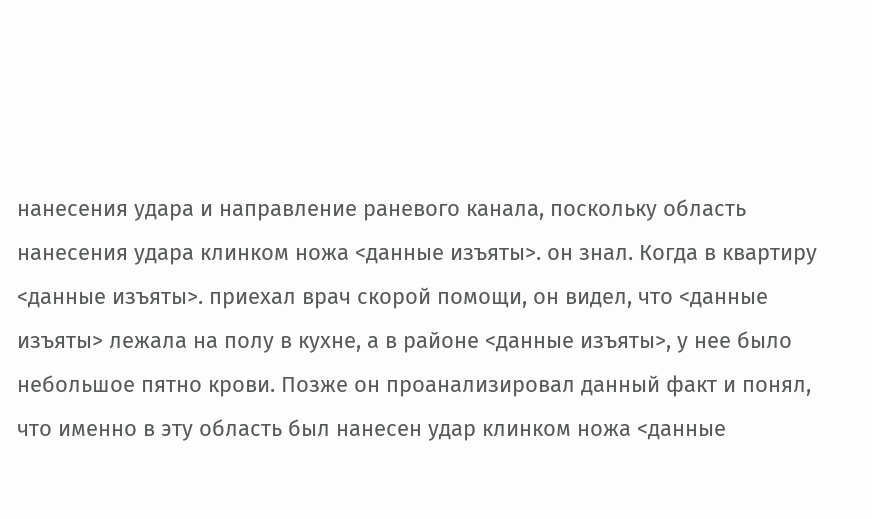нанесения удара и направление раневого канала, поскольку область нанесения удара клинком ножа <данные изъяты>. он знал. Когда в квартиру <данные изъяты>. приехал врач скорой помощи, он видел, что <данные изъяты> лежала на полу в кухне, а в районе <данные изъяты>, у нее было небольшое пятно крови. Позже он проанализировал данный факт и понял, что именно в эту область был нанесен удар клинком ножа <данные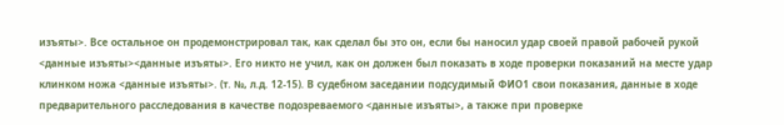изъяты>. Все остальное он продемонстрировал так, как сделал бы это он, если бы наносил удар своей правой рабочей рукой <данные изъяты><данные изъяты>. Его никто не учил, как он должен был показать в ходе проверки показаний на месте удар клинком ножа <данные изъяты>. (т. №, л.д. 12-15). В судебном заседании подсудимый ФИО1 свои показания, данные в ходе предварительного расследования в качестве подозреваемого <данные изъяты>, а также при проверке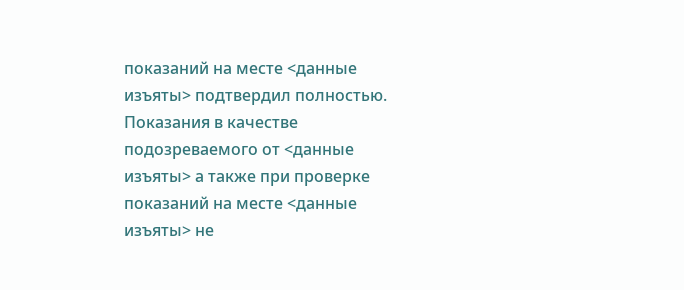показаний на месте <данные изъяты> подтвердил полностью. Показания в качестве подозреваемого от <данные изъяты> а также при проверке показаний на месте <данные изъяты> не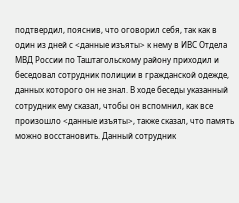подтвердил, пояснив, что оговорил себя, так как в один из дней с <данные изъяты> к нему в ИВС Отдела МВД России по Таштагольскому району приходил и беседовал сотрудник полиции в гражданской одежде, данных которого он не знал. В ходе беседы указанный сотрудник ему сказал, чтобы он вспомнил, как все произошло <данные изъяты>, также сказал, что память можно восстановить. Данный сотрудник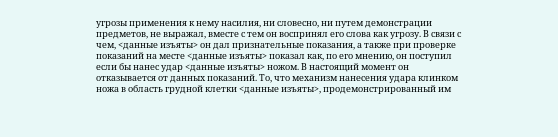угрозы применения к нему насилия, ни словесно, ни путем демонстрации предметов, не выражал, вместе с тем он воспринял его слова как угрозу. В связи с чем, <данные изъяты> он дал признательные показания, а также при проверке показаний на месте <данные изъяты> показал как, по его мнению, он поступил если бы нанес удар <данные изъяты> ножом. В настоящий момент он отказывается от данных показаний. То, что механизм нанесения удара клинком ножа в область грудной клетки <данные изъяты>, продемонстрированный им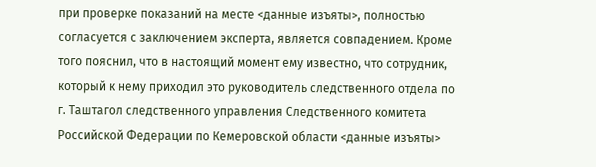при проверке показаний на месте <данные изъяты>, полностью согласуется с заключением эксперта, является совпадением. Кроме того пояснил, что в настоящий момент ему известно, что сотрудник, который к нему приходил это руководитель следственного отдела по г. Таштагол следственного управления Следственного комитета Российской Федерации по Кемеровской области <данные изъяты>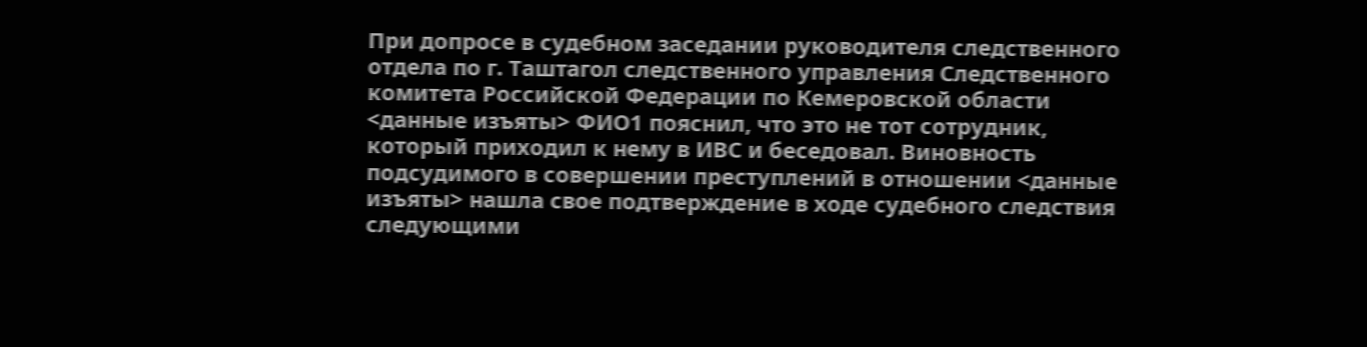При допросе в судебном заседании руководителя следственного отдела по г. Таштагол следственного управления Следственного комитета Российской Федерации по Кемеровской области <данные изъяты> ФИО1 пояснил, что это не тот сотрудник, который приходил к нему в ИВС и беседовал. Виновность подсудимого в совершении преступлений в отношении <данные изъяты> нашла свое подтверждение в ходе судебного следствия следующими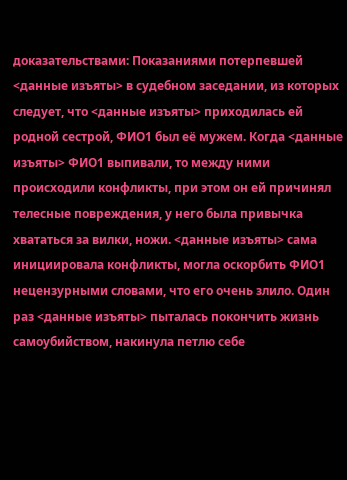доказательствами: Показаниями потерпевшей <данные изъяты> в судебном заседании, из которых следует, что <данные изъяты> приходилась ей родной сестрой, ФИО1 был её мужем. Когда <данные изъяты> ФИО1 выпивали, то между ними происходили конфликты, при этом он ей причинял телесные повреждения, у него была привычка хвататься за вилки, ножи. <данные изъяты> сама инициировала конфликты, могла оскорбить ФИО1 нецензурными словами, что его очень злило. Один раз <данные изъяты> пыталась покончить жизнь самоубийством, накинула петлю себе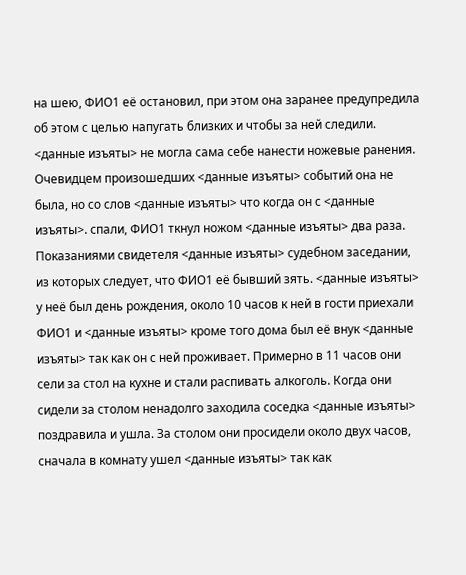на шею, ФИО1 её остановил, при этом она заранее предупредила об этом с целью напугать близких и чтобы за ней следили. <данные изъяты> не могла сама себе нанести ножевые ранения. Очевидцем произошедших <данные изъяты> событий она не была, но со слов <данные изъяты> что когда он с <данные изъяты>. спали, ФИО1 ткнул ножом <данные изъяты> два раза. Показаниями свидетеля <данные изъяты> судебном заседании, из которых следует, что ФИО1 её бывший зять. <данные изъяты> у неё был день рождения, около 10 часов к ней в гости приехали ФИО1 и <данные изъяты> кроме того дома был её внук <данные изъяты> так как он с ней проживает. Примерно в 11 часов они сели за стол на кухне и стали распивать алкоголь. Когда они сидели за столом ненадолго заходила соседка <данные изъяты> поздравила и ушла. За столом они просидели около двух часов, сначала в комнату ушел <данные изъяты> так как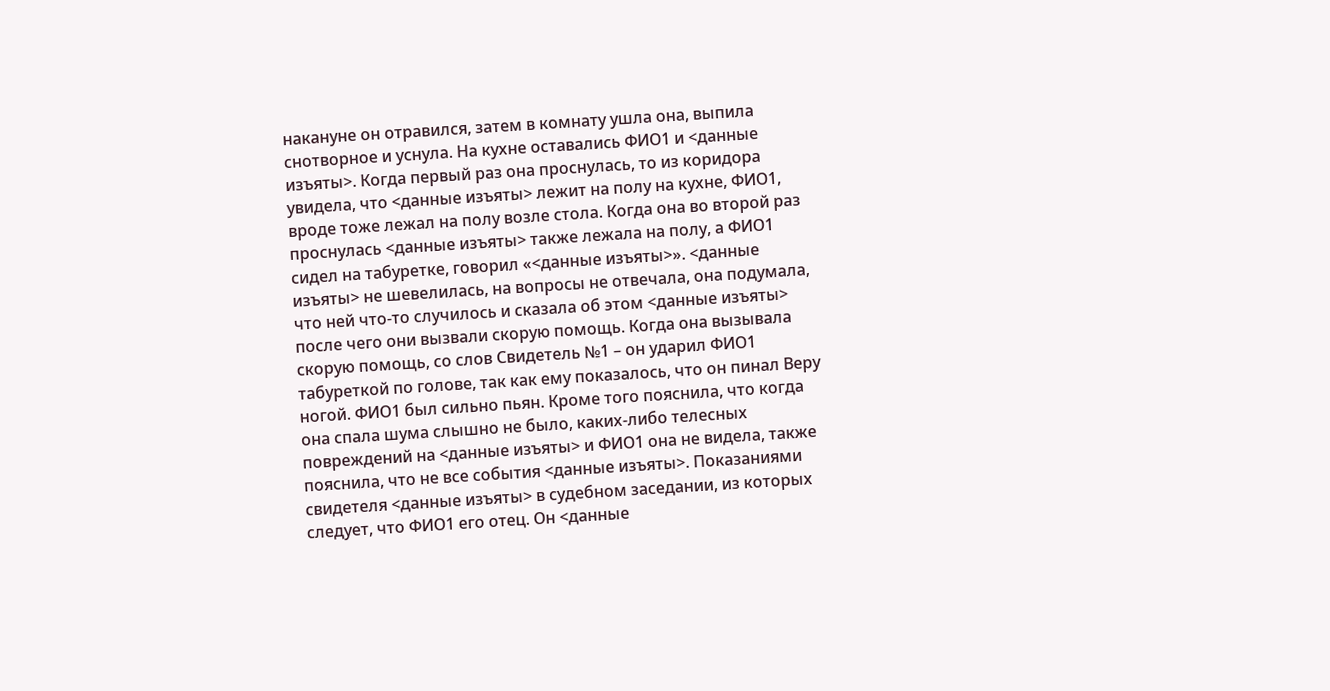накануне он отравился, затем в комнату ушла она, выпила снотворное и уснула. На кухне оставались ФИО1 и <данные изъяты>. Когда первый раз она проснулась, то из коридора увидела, что <данные изъяты> лежит на полу на кухне, ФИО1, вроде тоже лежал на полу возле стола. Когда она во второй раз проснулась <данные изъяты> также лежала на полу, а ФИО1 сидел на табуретке, говорил «<данные изъяты>». <данные изъяты> не шевелилась, на вопросы не отвечала, она подумала, что ней что-то случилось и сказала об этом <данные изъяты> после чего они вызвали скорую помощь. Когда она вызывала скорую помощь, со слов Свидетель №1 – он ударил ФИО1 табуреткой по голове, так как ему показалось, что он пинал Веру ногой. ФИО1 был сильно пьян. Кроме того пояснила, что когда она спала шума слышно не было, каких-либо телесных повреждений на <данные изъяты> и ФИО1 она не видела, также пояснила, что не все события <данные изъяты>. Показаниями свидетеля <данные изъяты> в судебном заседании, из которых следует, что ФИО1 его отец. Он <данные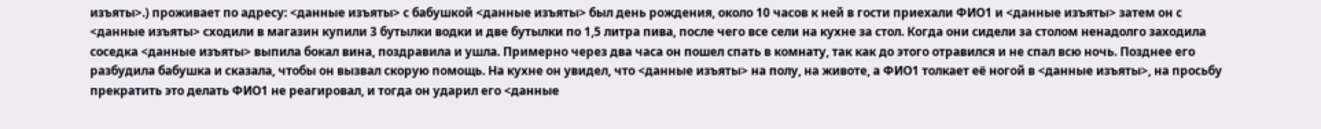изъяты>.) проживает по адресу: <данные изъяты> с бабушкой <данные изъяты> был день рождения, около 10 часов к ней в гости приехали ФИО1 и <данные изъяты> затем он с <данные изъяты> сходили в магазин купили 3 бутылки водки и две бутылки по 1,5 литра пива, после чего все сели на кухне за стол. Когда они сидели за столом ненадолго заходила соседка <данные изъяты> выпила бокал вина, поздравила и ушла. Примерно через два часа он пошел спать в комнату, так как до этого отравился и не спал всю ночь. Позднее его разбудила бабушка и сказала, чтобы он вызвал скорую помощь. На кухне он увидел, что <данные изъяты> на полу, на животе, а ФИО1 толкает её ногой в <данные изъяты>, на просьбу прекратить это делать ФИО1 не реагировал, и тогда он ударил его <данные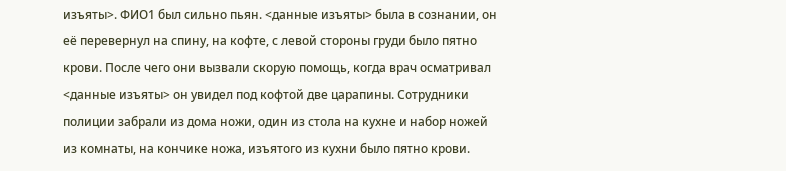изъяты>. ФИО1 был сильно пьян. <данные изъяты> была в сознании, он её перевернул на спину, на кофте, с левой стороны груди было пятно крови. После чего они вызвали скорую помощь, когда врач осматривал <данные изъяты> он увидел под кофтой две царапины. Сотрудники полиции забрали из дома ножи, один из стола на кухне и набор ножей из комнаты, на кончике ножа, изъятого из кухни было пятно крови.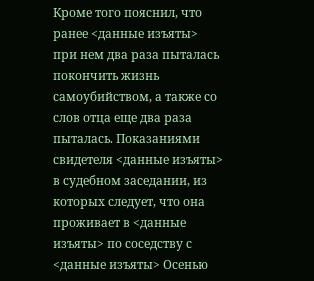Кроме того пояснил, что ранее <данные изъяты> при нем два раза пыталась покончить жизнь самоубийством, а также со слов отца еще два раза пыталась. Показаниями свидетеля <данные изъяты> в судебном заседании, из которых следует, что она проживает в <данные изъяты> по соседству с <данные изъяты> Осенью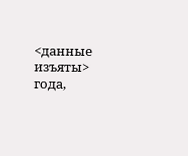<данные изъяты> года,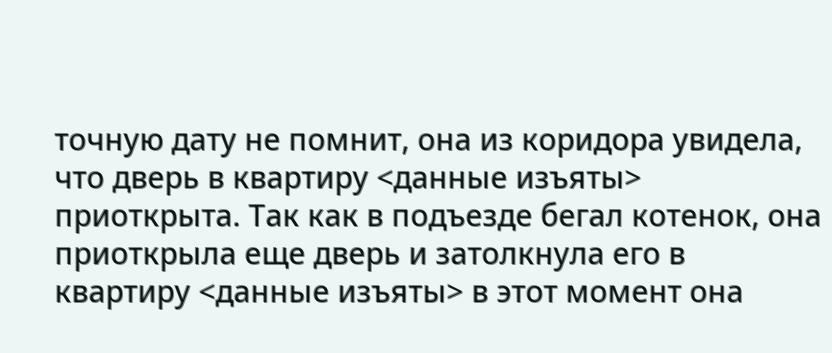точную дату не помнит, она из коридора увидела, что дверь в квартиру <данные изъяты> приоткрыта. Так как в подъезде бегал котенок, она приоткрыла еще дверь и затолкнула его в квартиру <данные изъяты> в этот момент она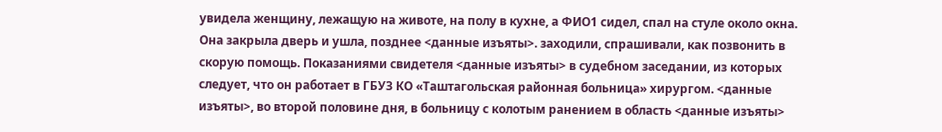увидела женщину, лежащую на животе, на полу в кухне, а ФИО1 сидел, спал на стуле около окна. Она закрыла дверь и ушла, позднее <данные изъяты>. заходили, спрашивали, как позвонить в скорую помощь. Показаниями свидетеля <данные изъяты> в судебном заседании, из которых следует, что он работает в ГБУЗ КО «Таштагольская районная больница» хирургом. <данные изъяты>, во второй половине дня, в больницу с колотым ранением в область <данные изъяты>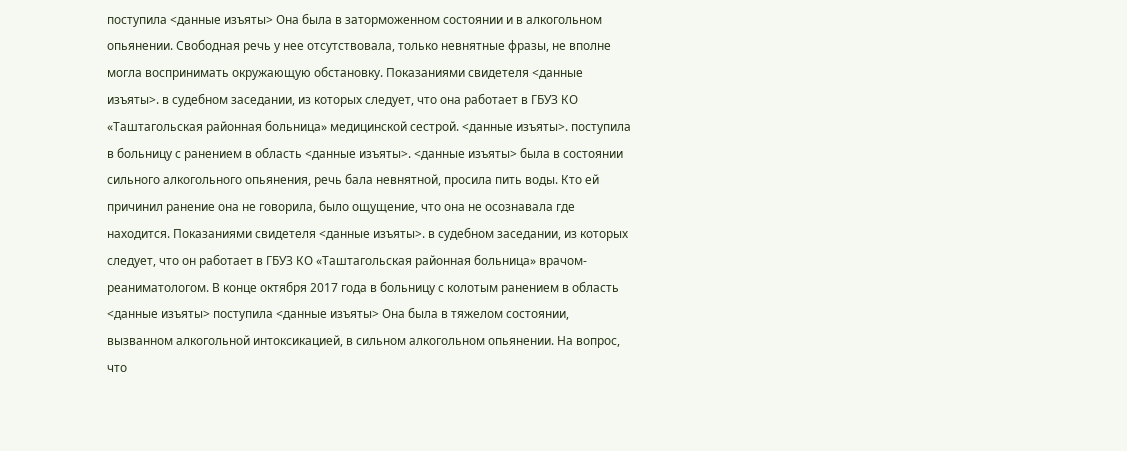поступила <данные изъяты> Она была в заторможенном состоянии и в алкогольном опьянении. Свободная речь у нее отсутствовала, только невнятные фразы, не вполне могла воспринимать окружающую обстановку. Показаниями свидетеля <данные изъяты>. в судебном заседании, из которых следует, что она работает в ГБУЗ КО «Таштагольская районная больница» медицинской сестрой. <данные изъяты>. поступила в больницу с ранением в область <данные изъяты>. <данные изъяты> была в состоянии сильного алкогольного опьянения, речь бала невнятной, просила пить воды. Кто ей причинил ранение она не говорила, было ощущение, что она не осознавала где находится. Показаниями свидетеля <данные изъяты>. в судебном заседании, из которых следует, что он работает в ГБУЗ КО «Таштагольская районная больница» врачом-реаниматологом. В конце октября 2017 года в больницу с колотым ранением в область <данные изъяты> поступила <данные изъяты> Она была в тяжелом состоянии, вызванном алкогольной интоксикацией, в сильном алкогольном опьянении. На вопрос, что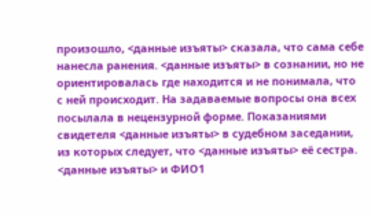произошло, <данные изъяты> сказала, что сама себе нанесла ранения. <данные изъяты> в сознании, но не ориентировалась где находится и не понимала, что с ней происходит. На задаваемые вопросы она всех посылала в нецензурной форме. Показаниями свидетеля <данные изъяты> в судебном заседании, из которых следует, что <данные изъяты> её сестра. <данные изъяты> и ФИО1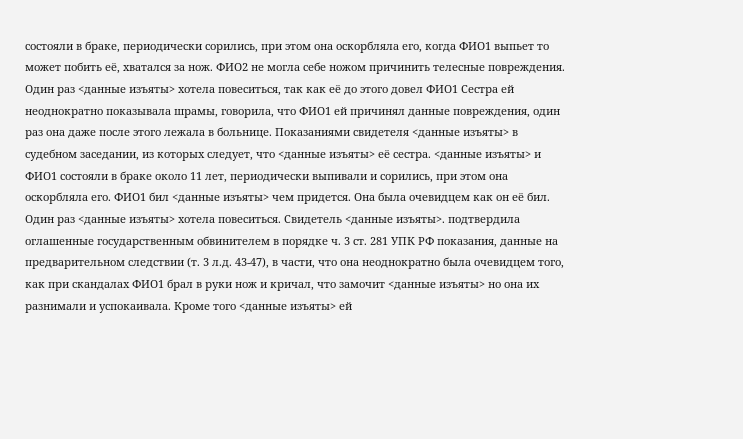состояли в браке, периодически сорились, при этом она оскорбляла его, когда ФИО1 выпьет то может побить её, хватался за нож. ФИО2 не могла себе ножом причинить телесные повреждения. Один раз <данные изъяты> хотела повеситься, так как её до этого довел ФИО1 Сестра ей неоднократно показывала шрамы, говорила, что ФИО1 ей причинял данные повреждения, один раз она даже после этого лежала в больнице. Показаниями свидетеля <данные изъяты> в судебном заседании, из которых следует, что <данные изъяты> её сестра. <данные изъяты> и ФИО1 состояли в браке около 11 лет, периодически выпивали и сорились, при этом она оскорбляла его. ФИО1 бил <данные изъяты> чем придется. Она была очевидцем как он её бил. Один раз <данные изъяты> хотела повеситься. Свидетель <данные изъяты>. подтвердила оглашенные государственным обвинителем в порядке ч. 3 ст. 281 УПК РФ показания, данные на предварительном следствии (т. 3 л.д. 43-47), в части, что она неоднократно была очевидцем того, как при скандалах ФИО1 брал в руки нож и кричал, что замочит <данные изъяты> но она их разнимали и успокаивала. Кроме того <данные изъяты> ей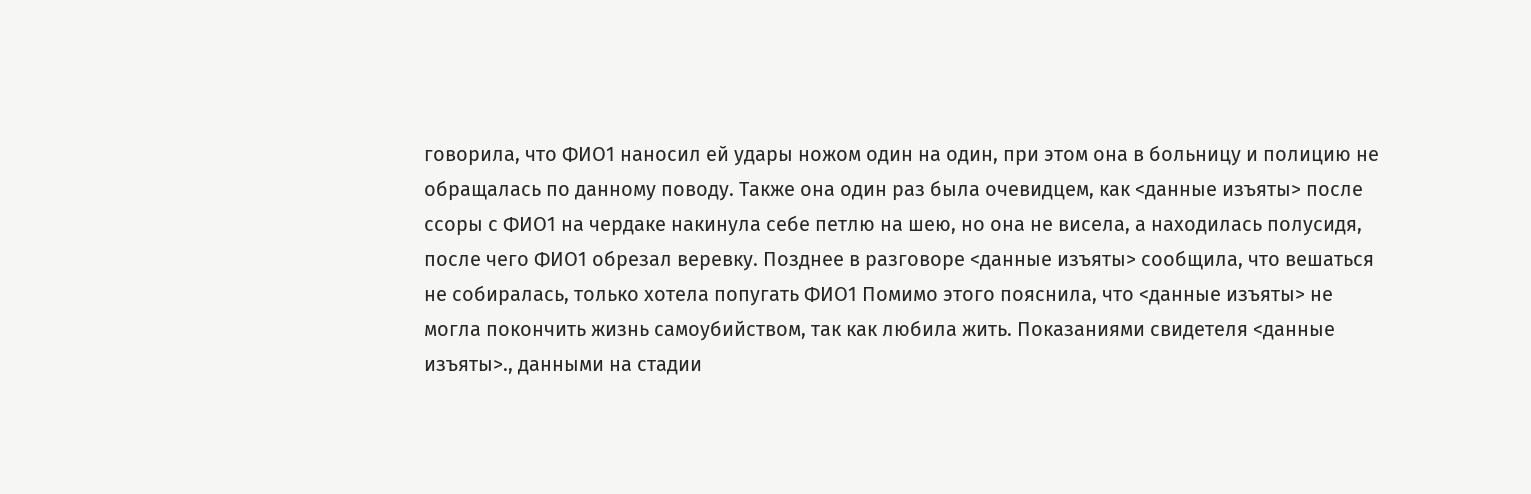говорила, что ФИО1 наносил ей удары ножом один на один, при этом она в больницу и полицию не обращалась по данному поводу. Также она один раз была очевидцем, как <данные изъяты> после ссоры с ФИО1 на чердаке накинула себе петлю на шею, но она не висела, а находилась полусидя, после чего ФИО1 обрезал веревку. Позднее в разговоре <данные изъяты> сообщила, что вешаться не собиралась, только хотела попугать ФИО1 Помимо этого пояснила, что <данные изъяты> не могла покончить жизнь самоубийством, так как любила жить. Показаниями свидетеля <данные изъяты>., данными на стадии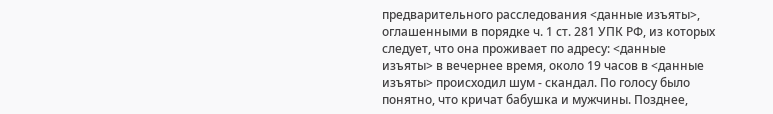предварительного расследования <данные изъяты>, оглашенными в порядке ч. 1 ст. 281 УПК РФ, из которых следует, что она проживает по адресу: <данные изъяты> в вечернее время, около 19 часов в <данные изъяты> происходил шум - скандал. По голосу было понятно, что кричат бабушка и мужчины. Позднее,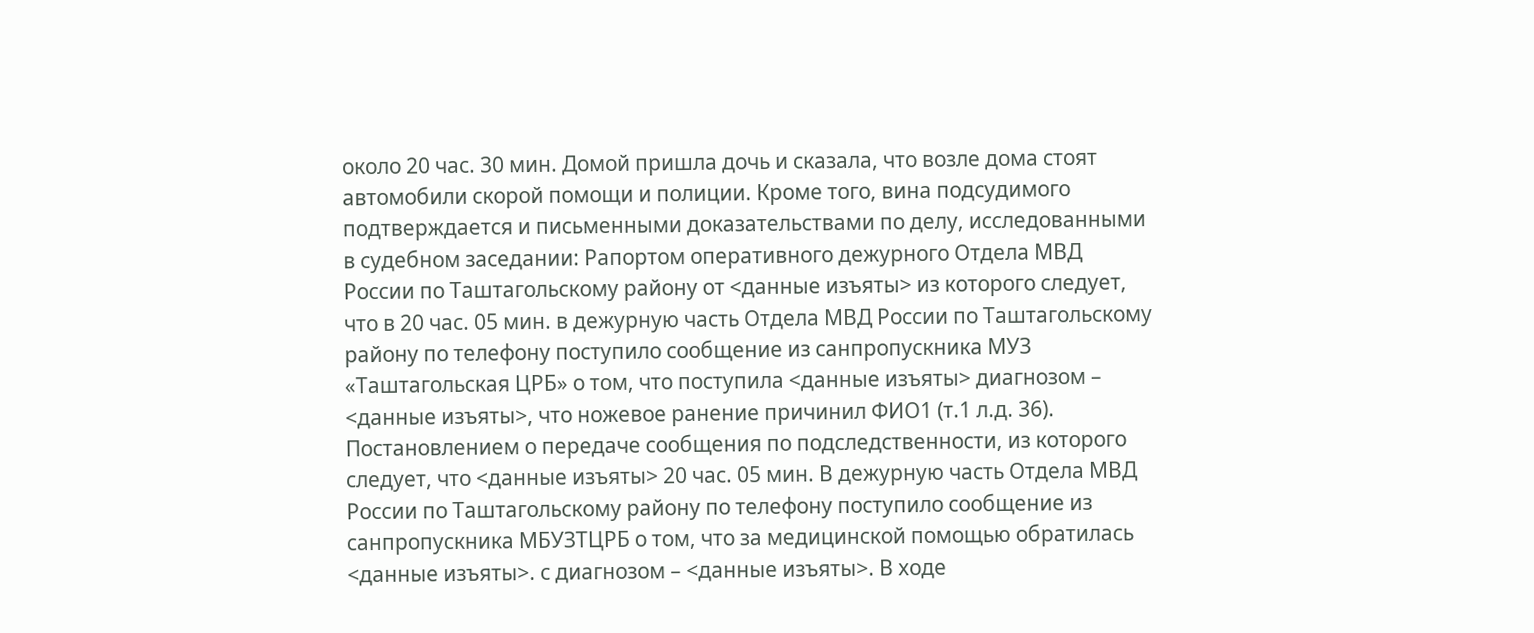около 20 час. 30 мин. Домой пришла дочь и сказала, что возле дома стоят автомобили скорой помощи и полиции. Кроме того, вина подсудимого подтверждается и письменными доказательствами по делу, исследованными в судебном заседании: Рапортом оперативного дежурного Отдела МВД России по Таштагольскому району от <данные изъяты> из которого следует, что в 20 час. 05 мин. в дежурную часть Отдела МВД России по Таштагольскому району по телефону поступило сообщение из санпропускника МУЗ «Таштагольская ЦРБ» о том, что поступила <данные изъяты> диагнозом – <данные изъяты>, что ножевое ранение причинил ФИО1 (т.1 л.д. 36). Постановлением о передаче сообщения по подследственности, из которого следует, что <данные изъяты> 20 час. 05 мин. В дежурную часть Отдела МВД России по Таштагольскому району по телефону поступило сообщение из санпропускника МБУЗТЦРБ о том, что за медицинской помощью обратилась <данные изъяты>. с диагнозом – <данные изъяты>. В ходе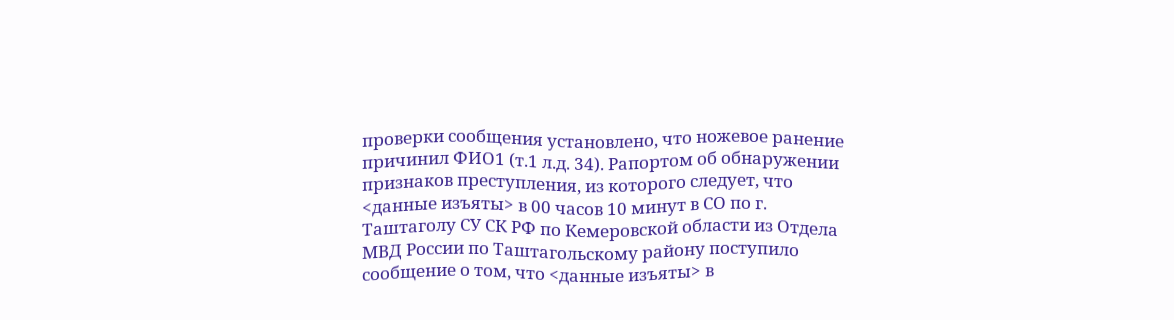проверки сообщения установлено, что ножевое ранение причинил ФИО1 (т.1 л.д. 34). Рапортом об обнаружении признаков преступления, из которого следует, что <данные изъяты> в 00 часов 10 минут в СО по г. Таштаголу СУ СК РФ по Кемеровской области из Отдела МВД России по Таштагольскому району поступило сообщение о том, что <данные изъяты> в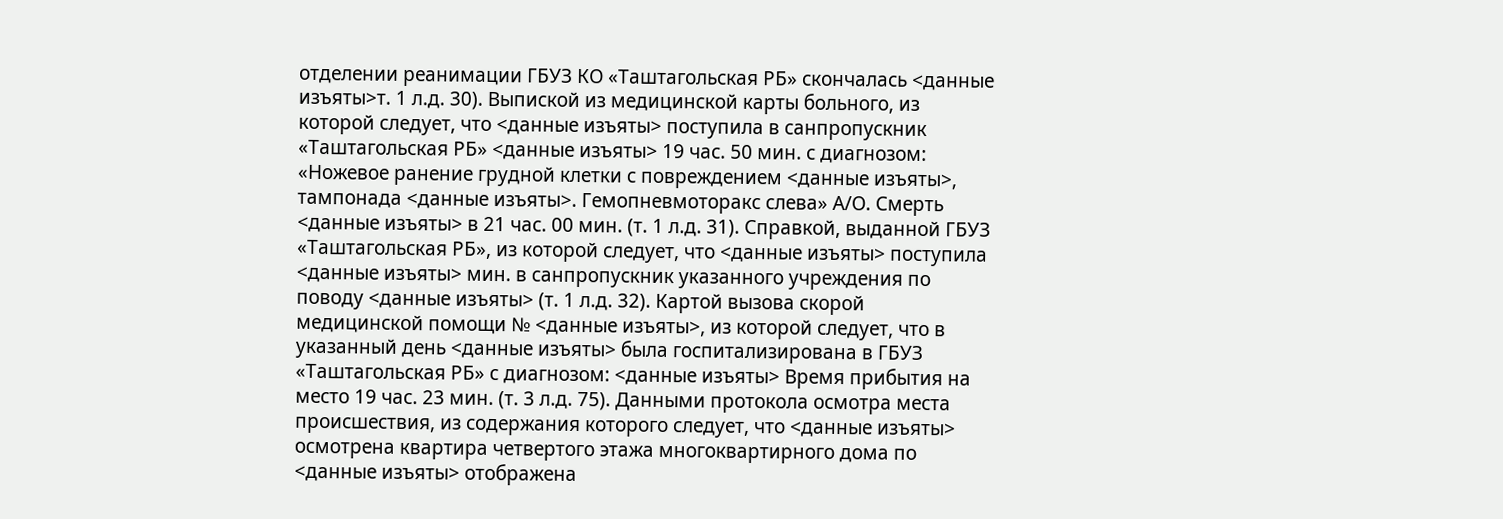отделении реанимации ГБУЗ КО «Таштагольская РБ» скончалась <данные изъяты>т. 1 л.д. 30). Выпиской из медицинской карты больного, из которой следует, что <данные изъяты> поступила в санпропускник «Таштагольская РБ» <данные изъяты> 19 час. 50 мин. с диагнозом: «Ножевое ранение грудной клетки с повреждением <данные изъяты>, тампонада <данные изъяты>. Гемопневмоторакс слева» А/О. Смерть <данные изъяты> в 21 час. 00 мин. (т. 1 л.д. 31). Справкой, выданной ГБУЗ «Таштагольская РБ», из которой следует, что <данные изъяты> поступила <данные изъяты> мин. в санпропускник указанного учреждения по поводу <данные изъяты> (т. 1 л.д. 32). Картой вызова скорой медицинской помощи № <данные изъяты>, из которой следует, что в указанный день <данные изъяты> была госпитализирована в ГБУЗ «Таштагольская РБ» с диагнозом: <данные изъяты> Время прибытия на место 19 час. 23 мин. (т. 3 л.д. 75). Данными протокола осмотра места происшествия, из содержания которого следует, что <данные изъяты> осмотрена квартира четвертого этажа многоквартирного дома по <данные изъяты> отображена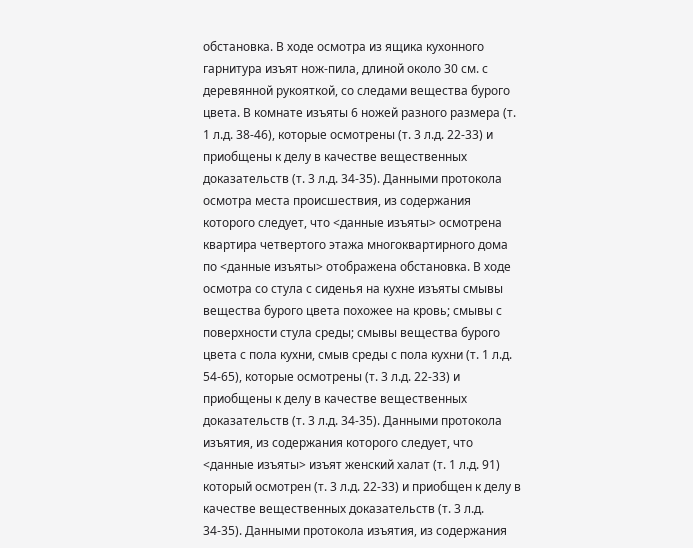обстановка. В ходе осмотра из ящика кухонного гарнитура изъят нож-пила, длиной около 30 см. с деревянной рукояткой, со следами вещества бурого цвета. В комнате изъяты 6 ножей разного размера (т. 1 л.д. 38-46), которые осмотрены (т. 3 л.д. 22-33) и приобщены к делу в качестве вещественных доказательств (т. 3 л.д. 34-35). Данными протокола осмотра места происшествия, из содержания которого следует, что <данные изъяты> осмотрена квартира четвертого этажа многоквартирного дома по <данные изъяты> отображена обстановка. В ходе осмотра со стула с сиденья на кухне изъяты смывы вещества бурого цвета похожее на кровь; смывы с поверхности стула среды; смывы вещества бурого цвета с пола кухни, смыв среды с пола кухни (т. 1 л.д. 54-65), которые осмотрены (т. 3 л.д. 22-33) и приобщены к делу в качестве вещественных доказательств (т. 3 л.д. 34-35). Данными протокола изъятия, из содержания которого следует, что <данные изъяты> изъят женский халат (т. 1 л.д. 91) который осмотрен (т. 3 л.д. 22-33) и приобщен к делу в качестве вещественных доказательств (т. 3 л.д. 34-35). Данными протокола изъятия, из содержания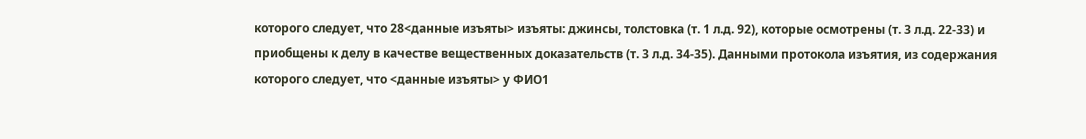которого следует, что 28<данные изъяты> изъяты: джинсы, толстовка (т. 1 л.д. 92), которые осмотрены (т. 3 л.д. 22-33) и приобщены к делу в качестве вещественных доказательств (т. 3 л.д. 34-35). Данными протокола изъятия, из содержания которого следует, что <данные изъяты> у ФИО1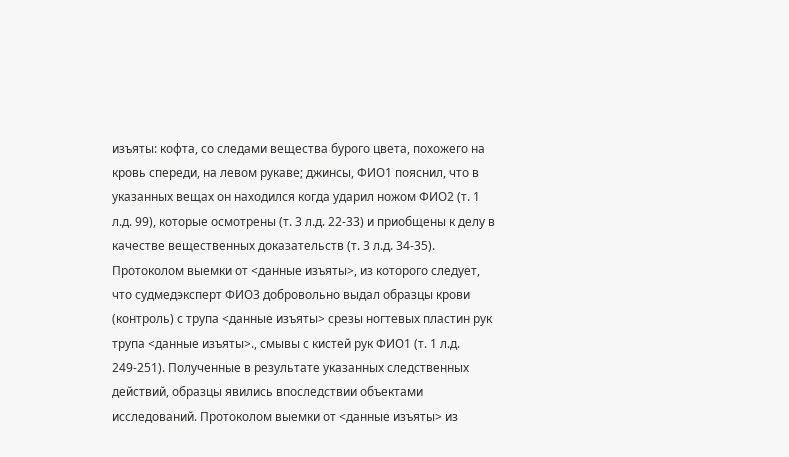изъяты: кофта, со следами вещества бурого цвета, похожего на кровь спереди, на левом рукаве; джинсы, ФИО1 пояснил, что в указанных вещах он находился когда ударил ножом ФИО2 (т. 1 л.д. 99), которые осмотрены (т. 3 л.д. 22-33) и приобщены к делу в качестве вещественных доказательств (т. 3 л.д. 34-35). Протоколом выемки от <данные изъяты>, из которого следует, что судмедэксперт ФИО3 добровольно выдал образцы крови (контроль) с трупа <данные изъяты> срезы ногтевых пластин рук трупа <данные изъяты>., смывы с кистей рук ФИО1 (т. 1 л.д. 249-251). Полученные в результате указанных следственных действий, образцы явились впоследствии объектами исследований. Протоколом выемки от <данные изъяты> из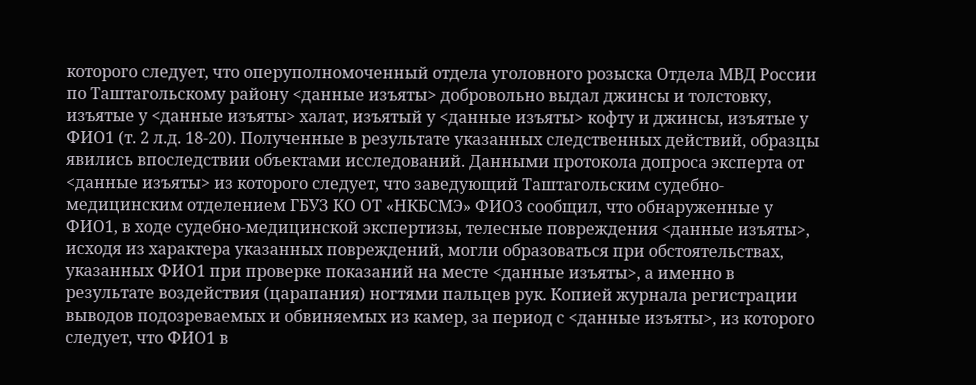которого следует, что оперуполномоченный отдела уголовного розыска Отдела МВД России по Таштагольскому району <данные изъяты> добровольно выдал джинсы и толстовку, изъятые у <данные изъяты> халат, изъятый у <данные изъяты> кофту и джинсы, изъятые у ФИО1 (т. 2 л.д. 18-20). Полученные в результате указанных следственных действий, образцы явились впоследствии объектами исследований. Данными протокола допроса эксперта от <данные изъяты> из которого следует, что заведующий Таштагольским судебно-медицинским отделением ГБУЗ КО ОТ «НКБСМЭ» ФИО3 сообщил, что обнаруженные у ФИО1, в ходе судебно-медицинской экспертизы, телесные повреждения <данные изъяты>, исходя из характера указанных повреждений, могли образоваться при обстоятельствах, указанных ФИО1 при проверке показаний на месте <данные изъяты>, а именно в результате воздействия (царапания) ногтями пальцев рук. Копией журнала регистрации выводов подозреваемых и обвиняемых из камер, за период с <данные изъяты>, из которого следует, что ФИО1 в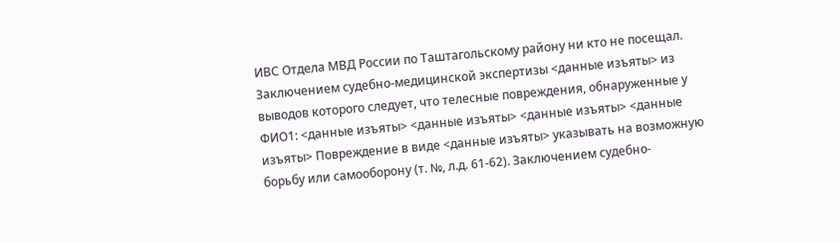ИВС Отдела МВД России по Таштагольскому району ни кто не посещал. Заключением судебно-медицинской экспертизы <данные изъяты> из выводов которого следует, что телесные повреждения, обнаруженные у ФИО1: <данные изъяты> <данные изъяты> <данные изъяты> <данные изъяты> Повреждение в виде <данные изъяты> указывать на возможную борьбу или самооборону (т. №, л.д. 61-62). Заключением судебно-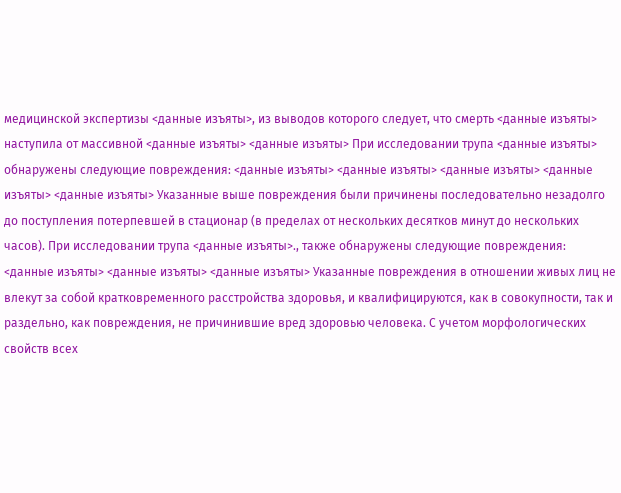медицинской экспертизы <данные изъяты>, из выводов которого следует, что смерть <данные изъяты> наступила от массивной <данные изъяты> <данные изъяты> При исследовании трупа <данные изъяты> обнаружены следующие повреждения: <данные изъяты> <данные изъяты> <данные изъяты> <данные изъяты> <данные изъяты> Указанные выше повреждения были причинены последовательно незадолго до поступления потерпевшей в стационар (в пределах от нескольких десятков минут до нескольких часов). При исследовании трупа <данные изъяты>., также обнаружены следующие повреждения: <данные изъяты> <данные изъяты> <данные изъяты> Указанные повреждения в отношении живых лиц не влекут за собой кратковременного расстройства здоровья, и квалифицируются, как в совокупности, так и раздельно, как повреждения, не причинившие вред здоровью человека. С учетом морфологических свойств всех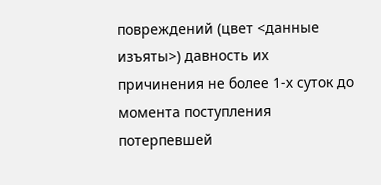повреждений (цвет <данные изъяты>) давность их причинения не более 1-х суток до момента поступления потерпевшей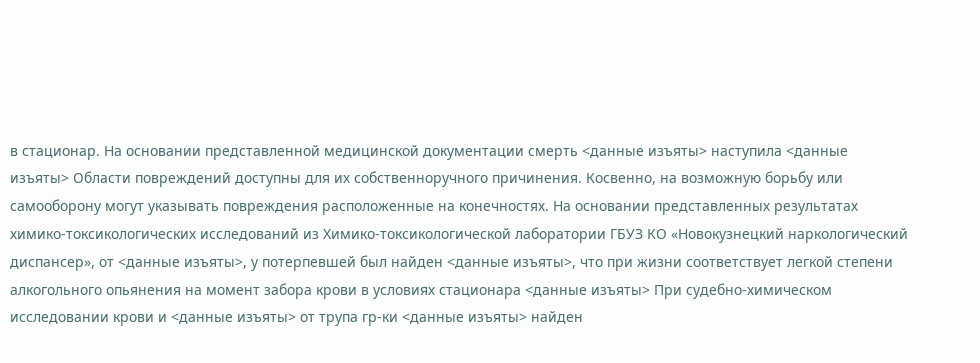в стационар. На основании представленной медицинской документации смерть <данные изъяты> наступила <данные изъяты> Области повреждений доступны для их собственноручного причинения. Косвенно, на возможную борьбу или самооборону могут указывать повреждения расположенные на конечностях. На основании представленных результатах химико-токсикологических исследований из Химико-токсикологической лаборатории ГБУЗ КО «Новокузнецкий наркологический диспансер», от <данные изъяты>, у потерпевшей был найден <данные изъяты>, что при жизни соответствует легкой степени алкогольного опьянения на момент забора крови в условиях стационара <данные изъяты> При судебно-химическом исследовании крови и <данные изъяты> от трупа гр-ки <данные изъяты> найден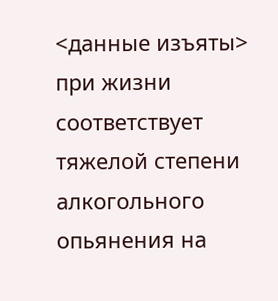<данные изъяты> при жизни соответствует тяжелой степени алкогольного опьянения на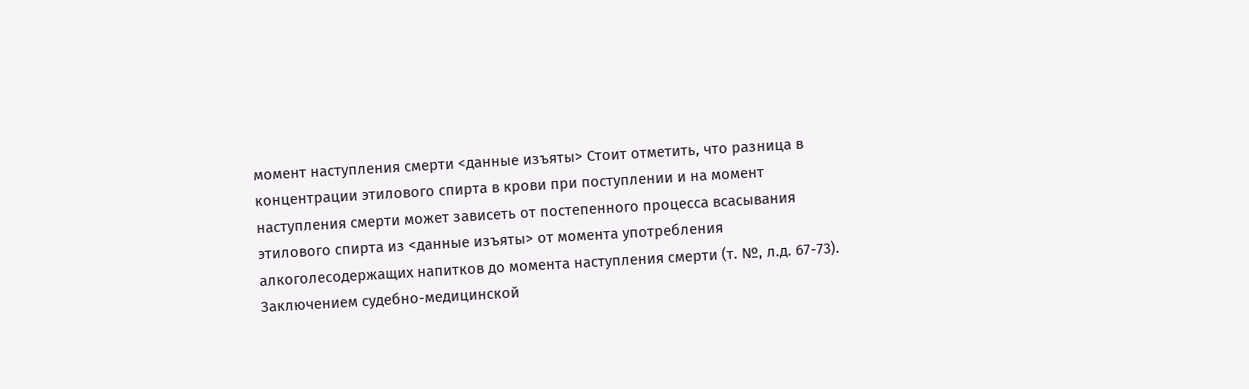момент наступления смерти <данные изъяты> Стоит отметить, что разница в концентрации этилового спирта в крови при поступлении и на момент наступления смерти может зависеть от постепенного процесса всасывания этилового спирта из <данные изъяты> от момента употребления алкоголесодержащих напитков до момента наступления смерти (т. №, л.д. 67-73). Заключением судебно-медицинской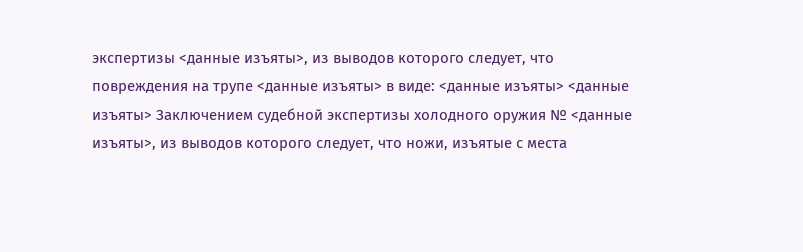экспертизы <данные изъяты>, из выводов которого следует, что повреждения на трупе <данные изъяты> в виде: <данные изъяты> <данные изъяты> Заключением судебной экспертизы холодного оружия № <данные изъяты>, из выводов которого следует, что ножи, изъятые с места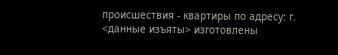происшествия - квартиры по адресу: г. <данные изъяты> изготовлены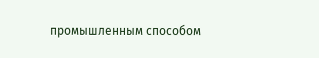промышленным способом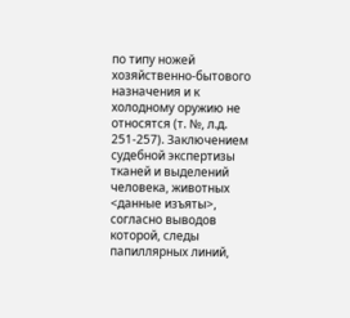по типу ножей хозяйственно-бытового назначения и к холодному оружию не относятся (т. №, л.д. 251-257). Заключением судебной экспертизы тканей и выделений человека, животных <данные изъяты>, согласно выводов которой, следы папиллярных линий,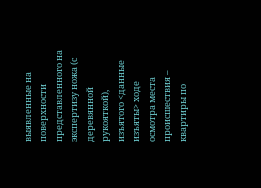выявленные на поверхности представленного на экспертизу ножа (с деревянной рукояткой), изъятого <данные изъяты> ходе осмотра места происшествия – квартиры по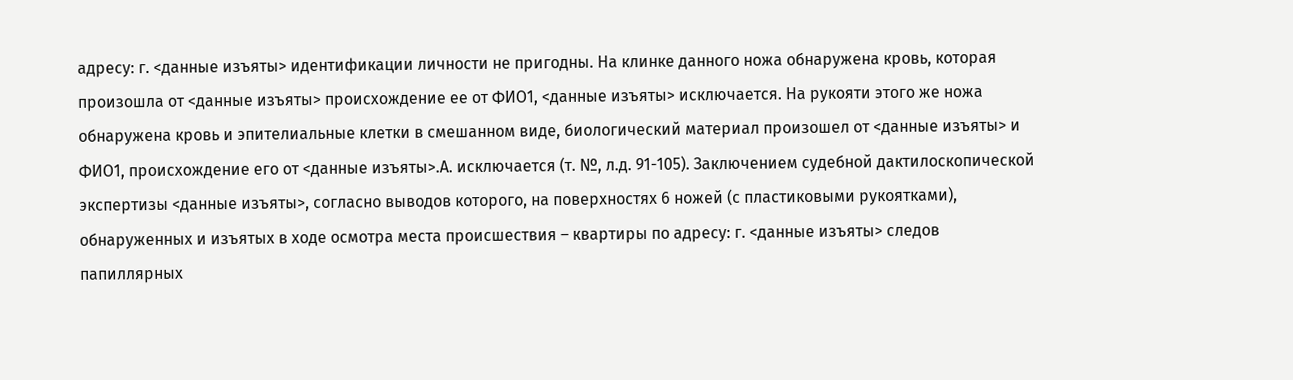адресу: г. <данные изъяты> идентификации личности не пригодны. На клинке данного ножа обнаружена кровь, которая произошла от <данные изъяты> происхождение ее от ФИО1, <данные изъяты> исключается. На рукояти этого же ножа обнаружена кровь и эпителиальные клетки в смешанном виде, биологический материал произошел от <данные изъяты> и ФИО1, происхождение его от <данные изъяты>.А. исключается (т. №, л.д. 91-105). Заключением судебной дактилоскопической экспертизы <данные изъяты>, согласно выводов которого, на поверхностях 6 ножей (с пластиковыми рукоятками), обнаруженных и изъятых в ходе осмотра места происшествия – квартиры по адресу: г. <данные изъяты> следов папиллярных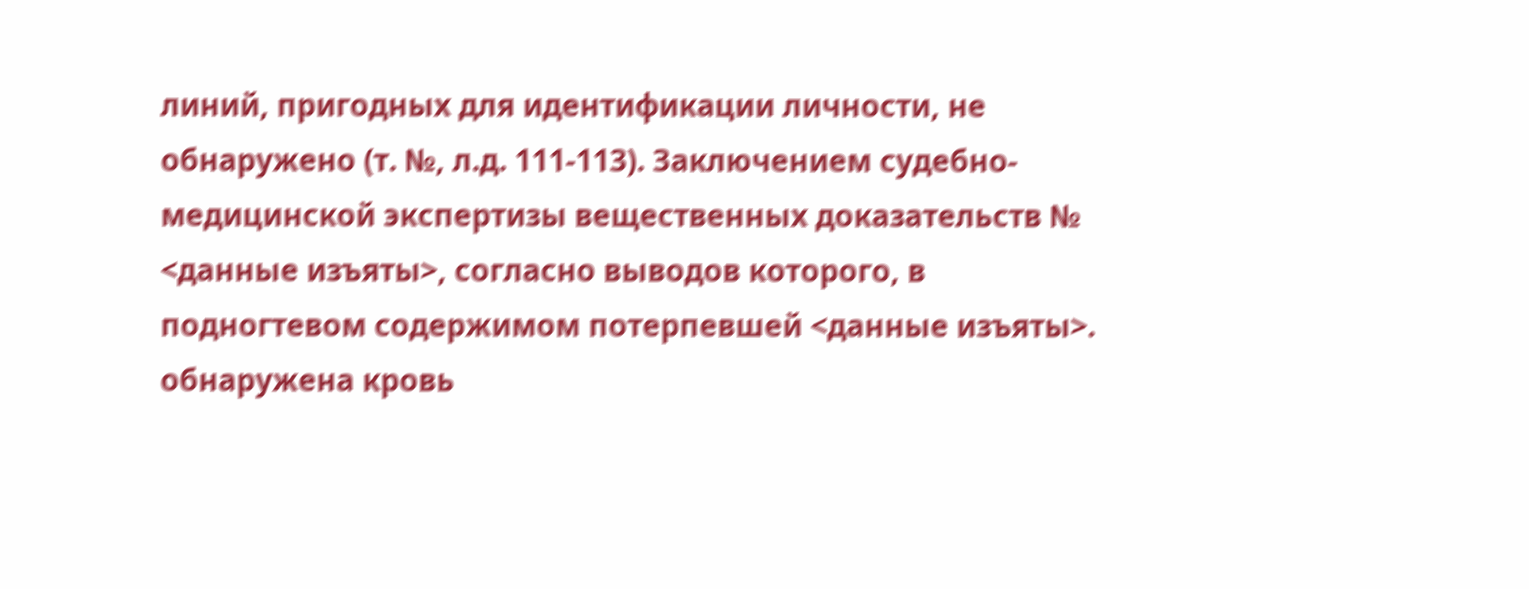линий, пригодных для идентификации личности, не обнаружено (т. №, л.д. 111-113). Заключением судебно-медицинской экспертизы вещественных доказательств № <данные изъяты>, согласно выводов которого, в подногтевом содержимом потерпевшей <данные изъяты>. обнаружена кровь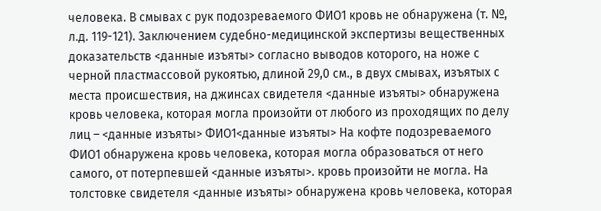человека. В смывах с рук подозреваемого ФИО1 кровь не обнаружена (т. №, л.д. 119-121). Заключением судебно-медицинской экспертизы вещественных доказательств <данные изъяты> согласно выводов которого, на ноже с черной пластмассовой рукоятью, длиной 29,0 см., в двух смывах, изъятых с места происшествия, на джинсах свидетеля <данные изъяты> обнаружена кровь человека, которая могла произойти от любого из проходящих по делу лиц – <данные изъяты> ФИО1<данные изъяты> На кофте подозреваемого ФИО1 обнаружена кровь человека, которая могла образоваться от него самого, от потерпевшей <данные изъяты>. кровь произойти не могла. На толстовке свидетеля <данные изъяты> обнаружена кровь человека, которая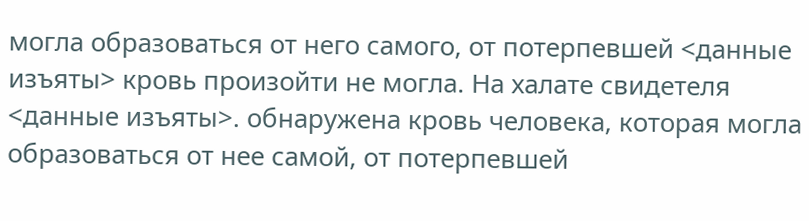могла образоваться от него самого, от потерпевшей <данные изъяты> кровь произойти не могла. На халате свидетеля <данные изъяты>. обнаружена кровь человека, которая могла образоваться от нее самой, от потерпевшей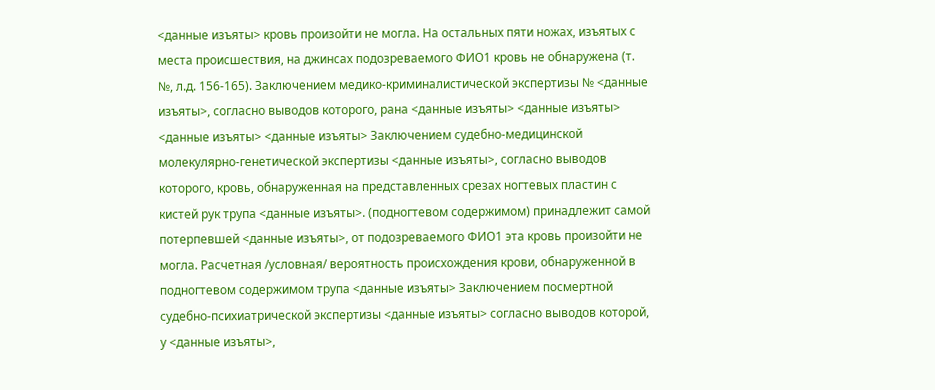<данные изъяты> кровь произойти не могла. На остальных пяти ножах, изъятых с места происшествия, на джинсах подозреваемого ФИО1 кровь не обнаружена (т. №, л.д. 156-165). Заключением медико-криминалистической экспертизы № <данные изъяты>, согласно выводов которого, рана <данные изъяты> <данные изъяты> <данные изъяты> <данные изъяты> Заключением судебно-медицинской молекулярно-генетической экспертизы <данные изъяты>, согласно выводов которого, кровь, обнаруженная на представленных срезах ногтевых пластин с кистей рук трупа <данные изъяты>. (подногтевом содержимом) принадлежит самой потерпевшей <данные изъяты>, от подозреваемого ФИО1 эта кровь произойти не могла. Расчетная /условная/ вероятность происхождения крови, обнаруженной в подногтевом содержимом трупа <данные изъяты> Заключением посмертной судебно-психиатрической экспертизы <данные изъяты> согласно выводов которой, у <данные изъяты>,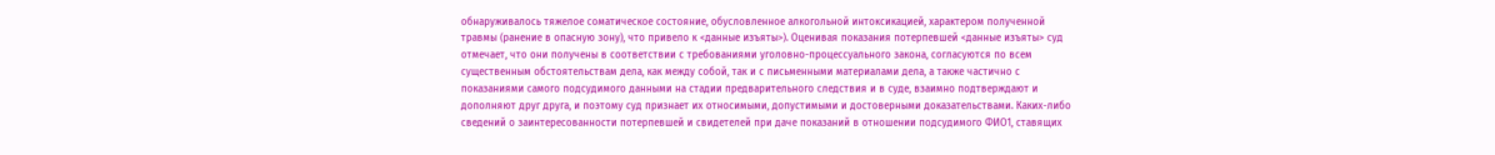обнаруживалось тяжелое соматическое состояние, обусловленное алкогольной интоксикацией, характером полученной травмы (ранение в опасную зону), что привело к <данные изъяты>). Оценивая показания потерпевшей <данные изъяты> суд отмечает, что они получены в соответствии с требованиями уголовно-процессуального закона, согласуются по всем существенным обстоятельствам дела, как между собой, так и с письменными материалами дела, а также частично с показаниями самого подсудимого данными на стадии предварительного следствия и в суде, взаимно подтверждают и дополняют друг друга, и поэтому суд признает их относимыми, допустимыми и достоверными доказательствами. Каких-либо сведений о заинтересованности потерпевшей и свидетелей при даче показаний в отношении подсудимого ФИО1, ставящих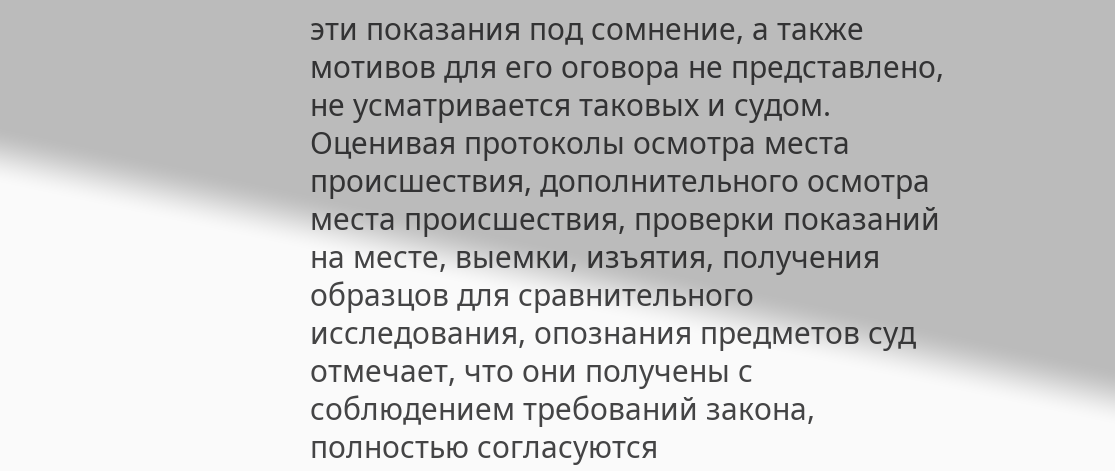эти показания под сомнение, а также мотивов для его оговора не представлено, не усматривается таковых и судом. Оценивая протоколы осмотра места происшествия, дополнительного осмотра места происшествия, проверки показаний на месте, выемки, изъятия, получения образцов для сравнительного исследования, опознания предметов суд отмечает, что они получены с соблюдением требований закона, полностью согласуются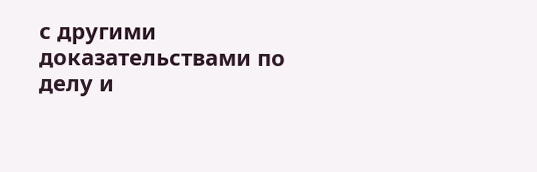с другими доказательствами по делу и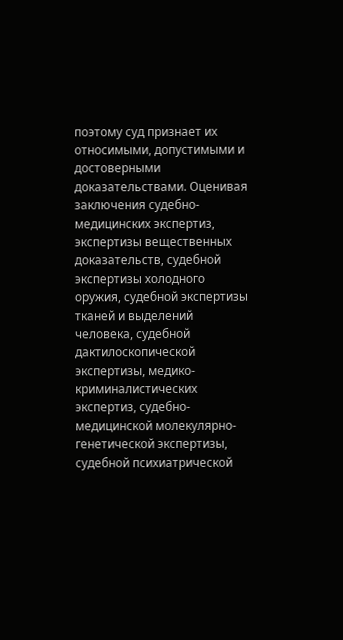поэтому суд признает их относимыми, допустимыми и достоверными доказательствами. Оценивая заключения судебно-медицинских экспертиз, экспертизы вещественных доказательств, судебной экспертизы холодного оружия, судебной экспертизы тканей и выделений человека, судебной дактилоскопической экспертизы, медико-криминалистических экспертиз, судебно-медицинской молекулярно-генетической экспертизы, судебной психиатрической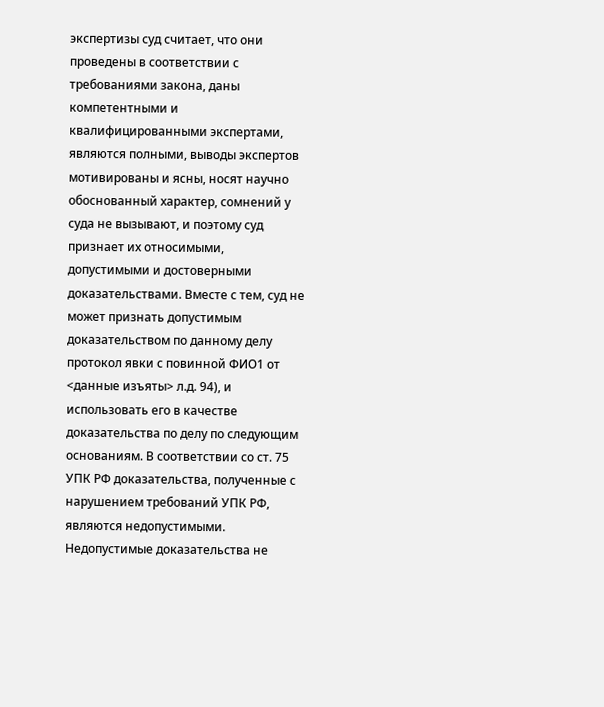экспертизы суд считает, что они проведены в соответствии с требованиями закона, даны компетентными и квалифицированными экспертами, являются полными, выводы экспертов мотивированы и ясны, носят научно обоснованный характер, сомнений у суда не вызывают, и поэтому суд признает их относимыми, допустимыми и достоверными доказательствами. Вместе с тем, суд не может признать допустимым доказательством по данному делу протокол явки с повинной ФИО1 от <данные изъяты> л.д. 94), и использовать его в качестве доказательства по делу по следующим основаниям. В соответствии со ст. 75 УПК РФ доказательства, полученные с нарушением требований УПК РФ, являются недопустимыми. Недопустимые доказательства не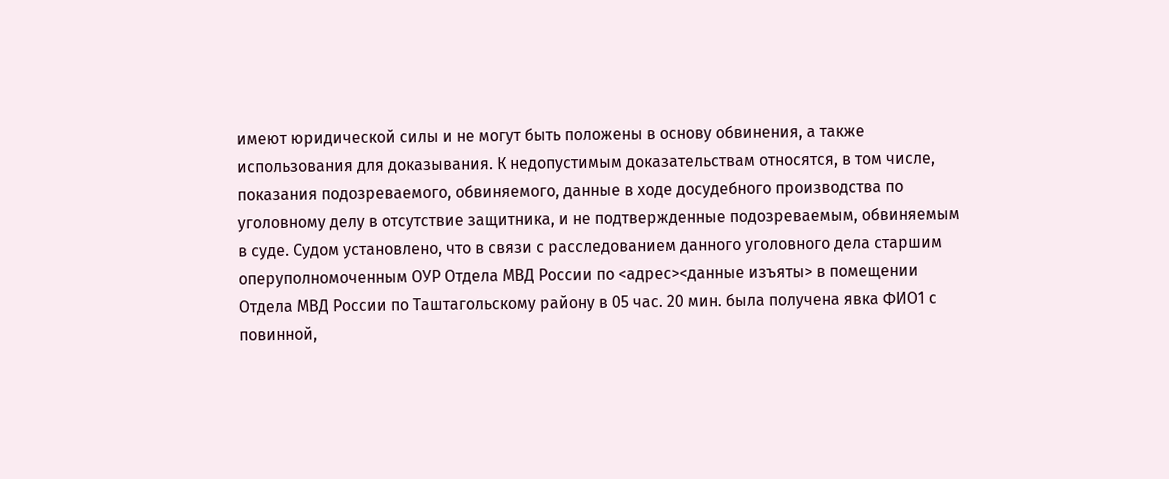имеют юридической силы и не могут быть положены в основу обвинения, а также использования для доказывания. К недопустимым доказательствам относятся, в том числе, показания подозреваемого, обвиняемого, данные в ходе досудебного производства по уголовному делу в отсутствие защитника, и не подтвержденные подозреваемым, обвиняемым в суде. Судом установлено, что в связи с расследованием данного уголовного дела старшим оперуполномоченным ОУР Отдела МВД России по <адрес><данные изъяты> в помещении Отдела МВД России по Таштагольскому району в 05 час. 20 мин. была получена явка ФИО1 с повинной,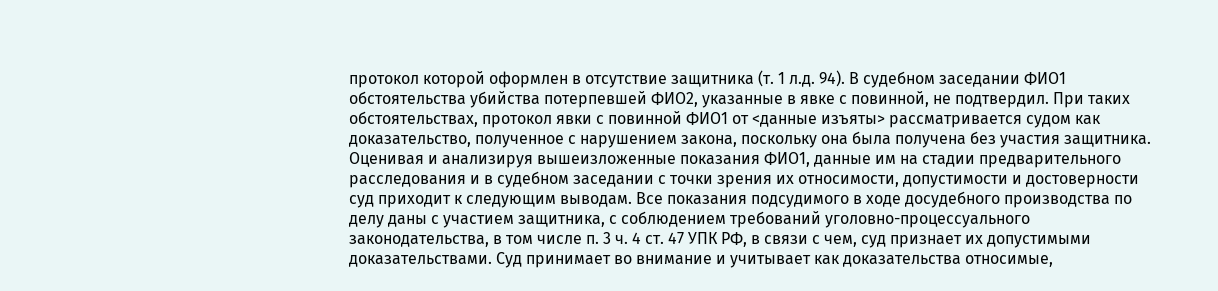протокол которой оформлен в отсутствие защитника (т. 1 л.д. 94). В судебном заседании ФИО1 обстоятельства убийства потерпевшей ФИО2, указанные в явке с повинной, не подтвердил. При таких обстоятельствах, протокол явки с повинной ФИО1 от <данные изъяты> рассматривается судом как доказательство, полученное с нарушением закона, поскольку она была получена без участия защитника. Оценивая и анализируя вышеизложенные показания ФИО1, данные им на стадии предварительного расследования и в судебном заседании с точки зрения их относимости, допустимости и достоверности суд приходит к следующим выводам. Все показания подсудимого в ходе досудебного производства по делу даны с участием защитника, с соблюдением требований уголовно-процессуального законодательства, в том числе п. 3 ч. 4 ст. 47 УПК РФ, в связи с чем, суд признает их допустимыми доказательствами. Суд принимает во внимание и учитывает как доказательства относимые,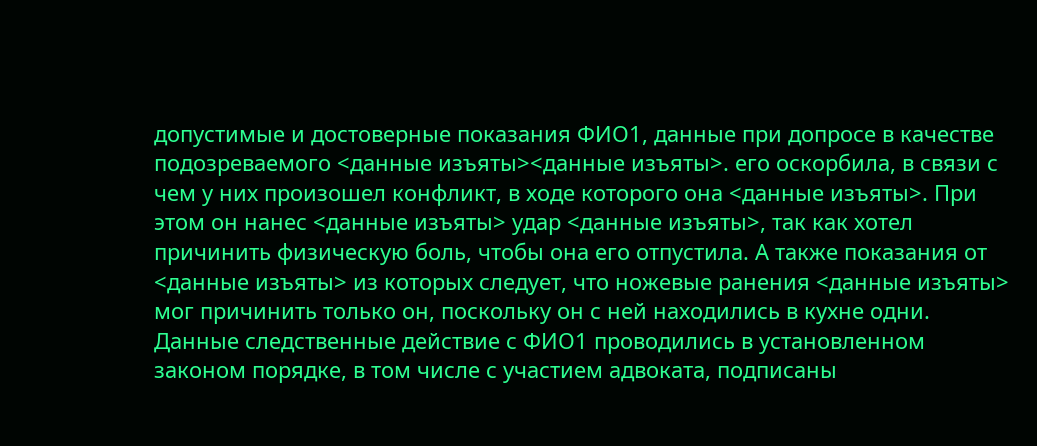допустимые и достоверные показания ФИО1, данные при допросе в качестве подозреваемого <данные изъяты><данные изъяты>. его оскорбила, в связи с чем у них произошел конфликт, в ходе которого она <данные изъяты>. При этом он нанес <данные изъяты> удар <данные изъяты>, так как хотел причинить физическую боль, чтобы она его отпустила. А также показания от <данные изъяты> из которых следует, что ножевые ранения <данные изъяты> мог причинить только он, поскольку он с ней находились в кухне одни. Данные следственные действие с ФИО1 проводились в установленном законом порядке, в том числе с участием адвоката, подписаны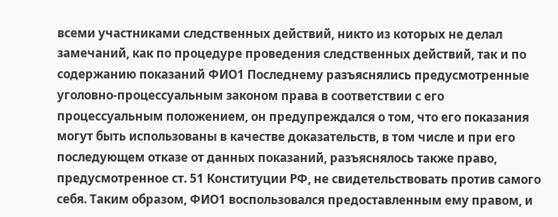всеми участниками следственных действий, никто из которых не делал замечаний, как по процедуре проведения следственных действий, так и по содержанию показаний ФИО1 Последнему разъяснялись предусмотренные уголовно-процессуальным законом права в соответствии с его процессуальным положением, он предупреждался о том, что его показания могут быть использованы в качестве доказательств, в том числе и при его последующем отказе от данных показаний, разъяснялось также право, предусмотренное ст. 51 Конституции РФ, не свидетельствовать против самого себя. Таким образом, ФИО1 воспользовался предоставленным ему правом, и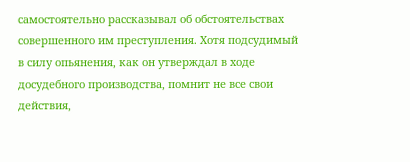самостоятельно рассказывал об обстоятельствах совершенного им преступления. Хотя подсудимый в силу опьянения, как он утверждал в ходе досудебного производства, помнит не все свои действия,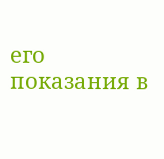его показания в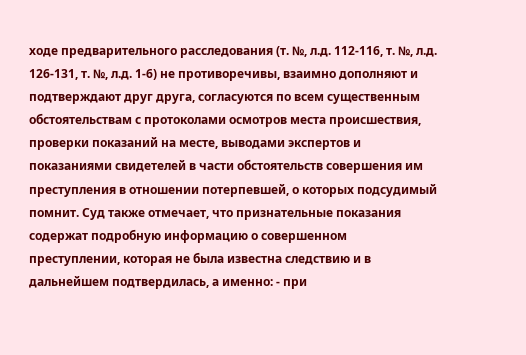ходе предварительного расследования (т. №, л.д. 112-116, т. №, л.д. 126-131, т. №, л.д. 1-6) не противоречивы, взаимно дополняют и подтверждают друг друга, согласуются по всем существенным обстоятельствам с протоколами осмотров места происшествия, проверки показаний на месте, выводами экспертов и показаниями свидетелей в части обстоятельств совершения им преступления в отношении потерпевшей, о которых подсудимый помнит. Суд также отмечает, что признательные показания содержат подробную информацию о совершенном преступлении, которая не была известна следствию и в дальнейшем подтвердилась, а именно: - при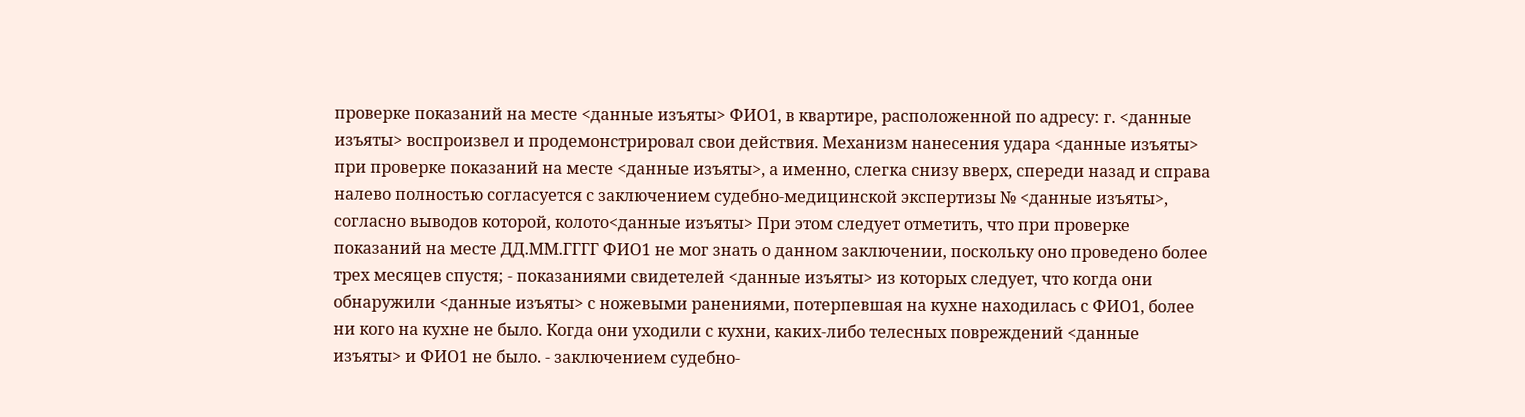проверке показаний на месте <данные изъяты> ФИО1, в квартире, расположенной по адресу: г. <данные изъяты> воспроизвел и продемонстрировал свои действия. Механизм нанесения удара <данные изъяты> при проверке показаний на месте <данные изъяты>, а именно, слегка снизу вверх, спереди назад и справа налево полностью согласуется с заключением судебно-медицинской экспертизы № <данные изъяты>, согласно выводов которой, колото<данные изъяты> При этом следует отметить, что при проверке показаний на месте ДД.ММ.ГГГГ ФИО1 не мог знать о данном заключении, поскольку оно проведено более трех месяцев спустя; - показаниями свидетелей <данные изъяты> из которых следует, что когда они обнаружили <данные изъяты> с ножевыми ранениями, потерпевшая на кухне находилась с ФИО1, более ни кого на кухне не было. Когда они уходили с кухни, каких-либо телесных повреждений <данные изъяты> и ФИО1 не было. - заключением судебно-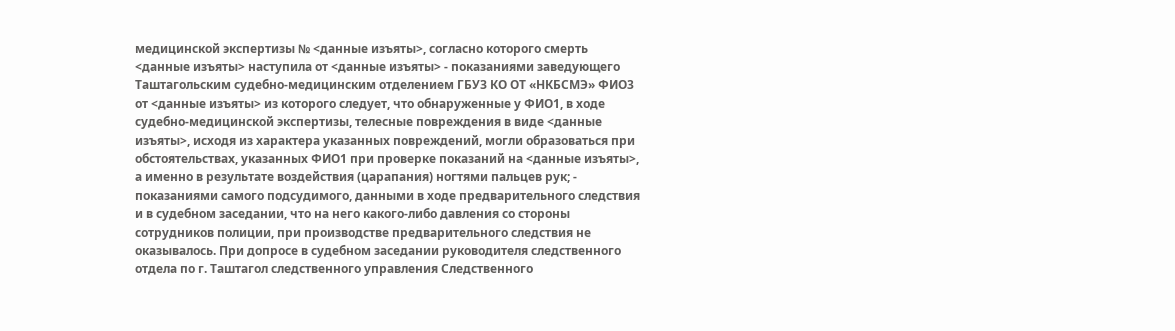медицинской экспертизы № <данные изъяты>, согласно которого смерть <данные изъяты> наступила от <данные изъяты> - показаниями заведующего Таштагольским судебно-медицинским отделением ГБУЗ КО ОТ «НКБСМЭ» ФИО3 от <данные изъяты> из которого следует, что обнаруженные у ФИО1, в ходе судебно-медицинской экспертизы, телесные повреждения в виде <данные изъяты>, исходя из характера указанных повреждений, могли образоваться при обстоятельствах, указанных ФИО1 при проверке показаний на <данные изъяты>, а именно в результате воздействия (царапания) ногтями пальцев рук; - показаниями самого подсудимого, данными в ходе предварительного следствия и в судебном заседании, что на него какого-либо давления со стороны сотрудников полиции, при производстве предварительного следствия не оказывалось. При допросе в судебном заседании руководителя следственного отдела по г. Таштагол следственного управления Следственного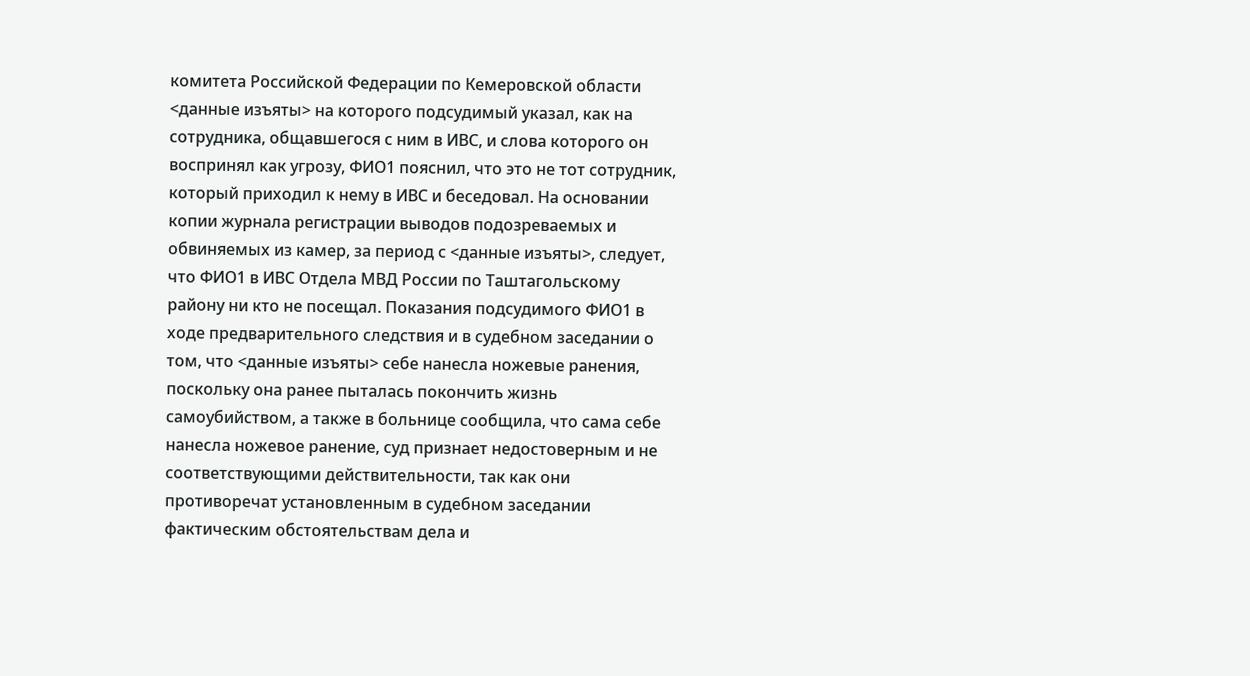комитета Российской Федерации по Кемеровской области <данные изъяты> на которого подсудимый указал, как на сотрудника, общавшегося с ним в ИВС, и слова которого он воспринял как угрозу, ФИО1 пояснил, что это не тот сотрудник, который приходил к нему в ИВС и беседовал. На основании копии журнала регистрации выводов подозреваемых и обвиняемых из камер, за период с <данные изъяты>, следует, что ФИО1 в ИВС Отдела МВД России по Таштагольскому району ни кто не посещал. Показания подсудимого ФИО1 в ходе предварительного следствия и в судебном заседании о том, что <данные изъяты> себе нанесла ножевые ранения, поскольку она ранее пыталась покончить жизнь самоубийством, а также в больнице сообщила, что сама себе нанесла ножевое ранение, суд признает недостоверным и не соответствующими действительности, так как они противоречат установленным в судебном заседании фактическим обстоятельствам дела и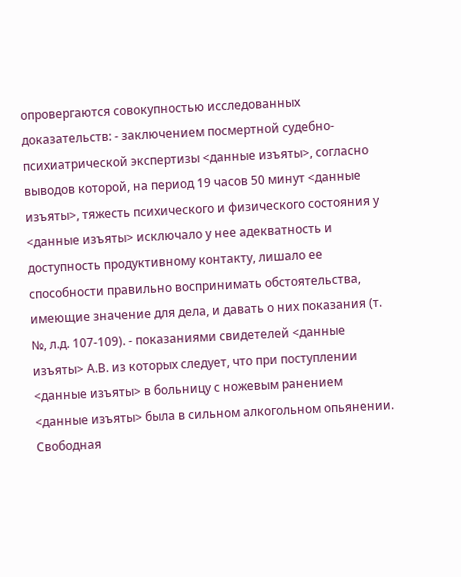опровергаются совокупностью исследованных доказательств: - заключением посмертной судебно-психиатрической экспертизы <данные изъяты>, согласно выводов которой, на период 19 часов 50 минут <данные изъяты>, тяжесть психического и физического состояния у <данные изъяты> исключало у нее адекватность и доступность продуктивному контакту, лишало ее способности правильно воспринимать обстоятельства, имеющие значение для дела, и давать о них показания (т. №, л.д. 107-109). - показаниями свидетелей <данные изъяты> А.В. из которых следует, что при поступлении <данные изъяты> в больницу с ножевым ранением <данные изъяты> была в сильном алкогольном опьянении. Свободная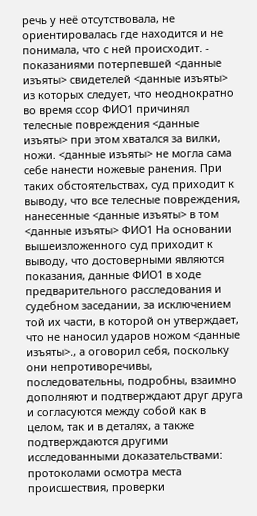речь у неё отсутствовала, не ориентировалась где находится и не понимала, что с ней происходит. - показаниями потерпевшей <данные изъяты> свидетелей <данные изъяты> из которых следует, что неоднократно во время ссор ФИО1 причинял телесные повреждения <данные изъяты> при этом хватался за вилки, ножи. <данные изъяты> не могла сама себе нанести ножевые ранения. При таких обстоятельствах, суд приходит к выводу, что все телесные повреждения, нанесенные <данные изъяты> в том <данные изъяты> ФИО1 На основании вышеизложенного суд приходит к выводу, что достоверными являются показания, данные ФИО1 в ходе предварительного расследования и судебном заседании, за исключением той их части, в которой он утверждает, что не наносил ударов ножом <данные изъяты>., а оговорил себя, поскольку они непротиворечивы, последовательны, подробны, взаимно дополняют и подтверждают друг друга и согласуются между собой как в целом, так и в деталях, а также подтверждаются другими исследованными доказательствами: протоколами осмотра места происшествия, проверки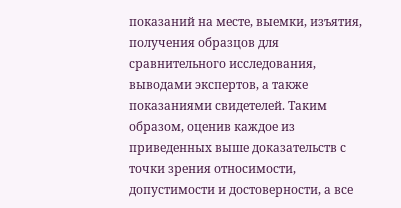показаний на месте, выемки, изъятия, получения образцов для сравнительного исследования, выводами экспертов, а также показаниями свидетелей. Таким образом, оценив каждое из приведенных выше доказательств с точки зрения относимости, допустимости и достоверности, а все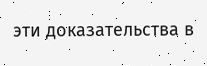эти доказательства в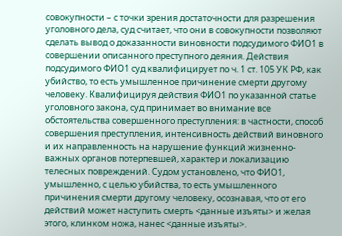совокупности – с точки зрения достаточности для разрешения уголовного дела, суд считает, что они в совокупности позволяют сделать вывод о доказанности виновности подсудимого ФИО1 в совершении описанного преступного деяния. Действия подсудимого ФИО1 суд квалифицирует по ч. 1 ст. 105 УК РФ, как убийство, то есть умышленное причинение смерти другому человеку. Квалифицируя действия ФИО1 по указанной статье уголовного закона, суд принимает во внимание все обстоятельства совершенного преступления: в частности, способ совершения преступления, интенсивность действий виновного и их направленность на нарушение функций жизненно-важных органов потерпевшей, характер и локализацию телесных повреждений. Судом установлено, что ФИО1, умышленно, с целью убийства, то есть умышленного причинения смерти другому человеку, осознавая, что от его действий может наступить смерть <данные изъяты> и желая этого, клинком ножа, нанес <данные изъяты>.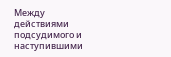Между действиями подсудимого и наступившими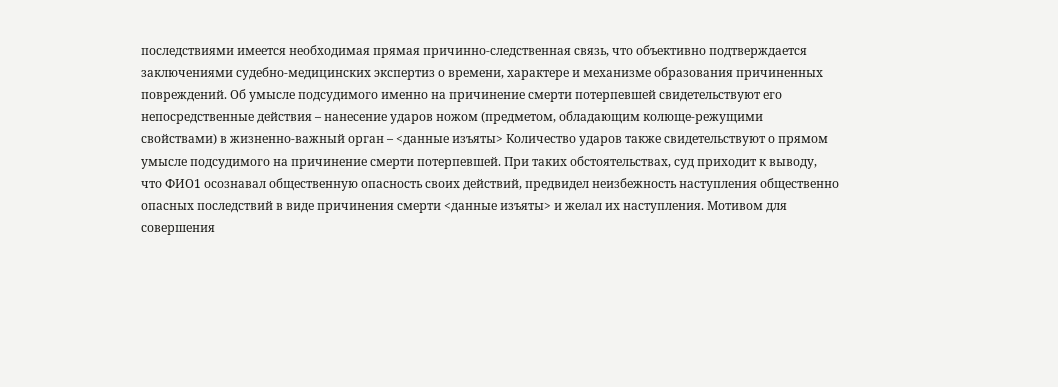последствиями имеется необходимая прямая причинно-следственная связь, что объективно подтверждается заключениями судебно-медицинских экспертиз о времени, характере и механизме образования причиненных повреждений. Об умысле подсудимого именно на причинение смерти потерпевшей свидетельствуют его непосредственные действия – нанесение ударов ножом (предметом, обладающим колюще-режущими свойствами) в жизненно-важный орган – <данные изъяты> Количество ударов также свидетельствуют о прямом умысле подсудимого на причинение смерти потерпевшей. При таких обстоятельствах, суд приходит к выводу, что ФИО1 осознавал общественную опасность своих действий, предвидел неизбежность наступления общественно опасных последствий в виде причинения смерти <данные изъяты> и желал их наступления. Мотивом для совершения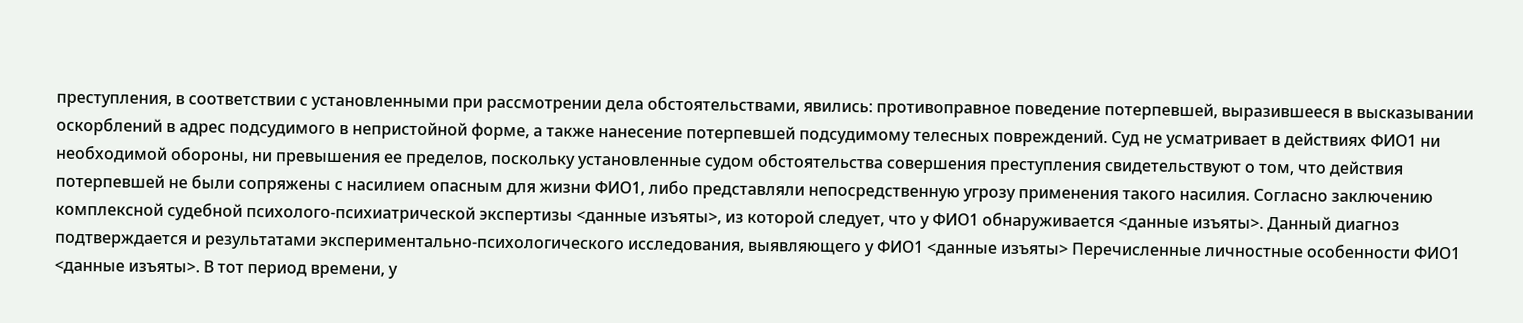преступления, в соответствии с установленными при рассмотрении дела обстоятельствами, явились: противоправное поведение потерпевшей, выразившееся в высказывании оскорблений в адрес подсудимого в непристойной форме, а также нанесение потерпевшей подсудимому телесных повреждений. Суд не усматривает в действиях ФИО1 ни необходимой обороны, ни превышения ее пределов, поскольку установленные судом обстоятельства совершения преступления свидетельствуют о том, что действия потерпевшей не были сопряжены с насилием опасным для жизни ФИО1, либо представляли непосредственную угрозу применения такого насилия. Согласно заключению комплексной судебной психолого-психиатрической экспертизы <данные изъяты>, из которой следует, что у ФИО1 обнаруживается <данные изъяты>. Данный диагноз подтверждается и результатами экспериментально-психологического исследования, выявляющего у ФИО1 <данные изъяты> Перечисленные личностные особенности ФИО1 <данные изъяты>. В тот период времени, у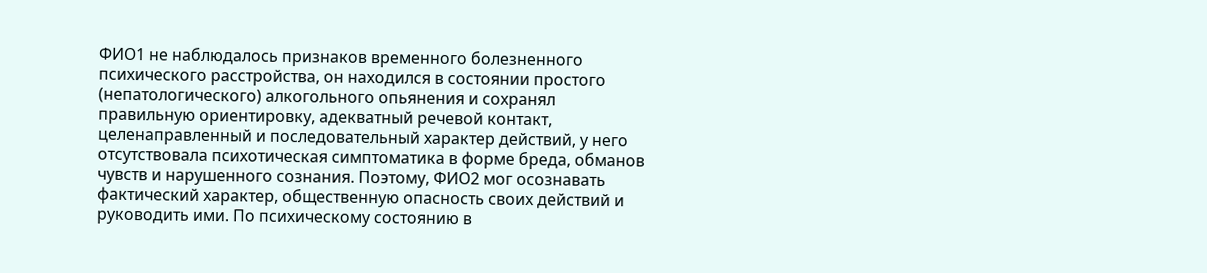ФИО1 не наблюдалось признаков временного болезненного психического расстройства, он находился в состоянии простого (непатологического) алкогольного опьянения и сохранял правильную ориентировку, адекватный речевой контакт, целенаправленный и последовательный характер действий, у него отсутствовала психотическая симптоматика в форме бреда, обманов чувств и нарушенного сознания. Поэтому, ФИО2 мог осознавать фактический характер, общественную опасность своих действий и руководить ими. По психическому состоянию в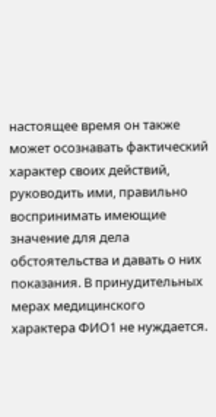настоящее время он также может осознавать фактический характер своих действий, руководить ими, правильно воспринимать имеющие значение для дела обстоятельства и давать о них показания. В принудительных мерах медицинского характера ФИО1 не нуждается.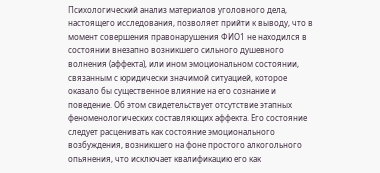Психологический анализ материалов уголовного дела, настоящего исследования, позволяет прийти к выводу, что в момент совершения правонарушения ФИО1 не находился в состоянии внезапно возникшего сильного душевного волнения (аффекта), или ином эмоциональном состоянии, связанным с юридически значимой ситуацией, которое оказало бы существенное влияние на его сознание и поведение. Об этом свидетельствует отсутствие этапных феноменологических составляющих аффекта. Его состояние следует расценивать как состояние эмоционального возбуждения, возникшего на фоне простого алкогольного опьянения, что исключает квалификацию его как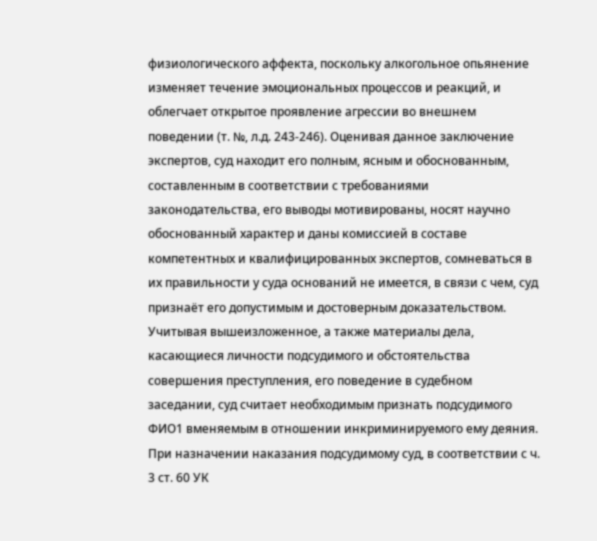физиологического аффекта, поскольку алкогольное опьянение изменяет течение эмоциональных процессов и реакций, и облегчает открытое проявление агрессии во внешнем поведении (т. №, л.д. 243-246). Оценивая данное заключение экспертов, суд находит его полным, ясным и обоснованным, составленным в соответствии с требованиями законодательства, его выводы мотивированы, носят научно обоснованный характер и даны комиссией в составе компетентных и квалифицированных экспертов, сомневаться в их правильности у суда оснований не имеется, в связи с чем, суд признаёт его допустимым и достоверным доказательством. Учитывая вышеизложенное, а также материалы дела, касающиеся личности подсудимого и обстоятельства совершения преступления, его поведение в судебном заседании, суд считает необходимым признать подсудимого ФИО1 вменяемым в отношении инкриминируемого ему деяния. При назначении наказания подсудимому суд, в соответствии с ч. 3 ст. 60 УК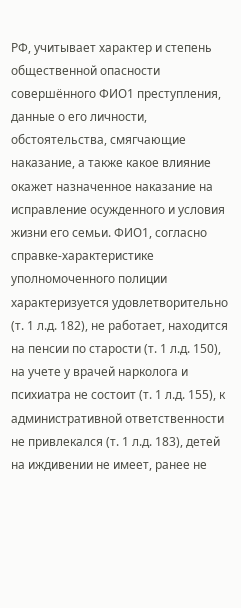РФ, учитывает характер и степень общественной опасности совершённого ФИО1 преступления, данные о его личности, обстоятельства, смягчающие наказание, а также какое влияние окажет назначенное наказание на исправление осужденного и условия жизни его семьи. ФИО1, согласно справке-характеристике уполномоченного полиции характеризуется удовлетворительно (т. 1 л.д. 182), не работает, находится на пенсии по старости (т. 1 л.д. 150), на учете у врачей нарколога и психиатра не состоит (т. 1 л.д. 155), к административной ответственности не привлекался (т. 1 л.д. 183), детей на иждивении не имеет, ранее не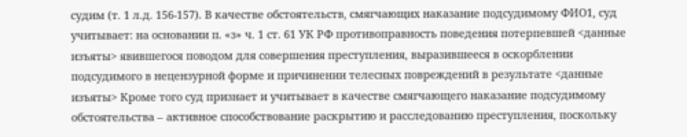судим (т. 1 л.д. 156-157). В качестве обстоятельств, смягчающих наказание подсудимому ФИО1, суд учитывает: на основании п. «з» ч. 1 ст. 61 УК РФ противоправность поведения потерпевшей <данные изъяты> явившегося поводом для совершения преступления, выразившееся в оскорблении подсудимого в нецензурной форме и причинении телесных повреждений в результате <данные изъяты> Кроме того суд признает и учитывает в качестве смягчающего наказание подсудимому обстоятельства – активное способствование раскрытию и расследованию преступления, поскольку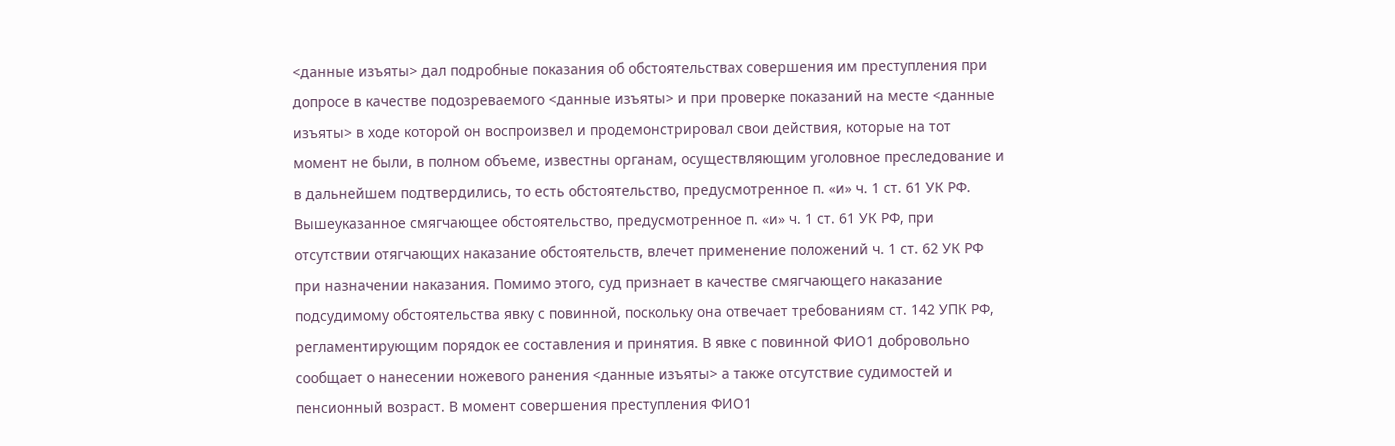<данные изъяты> дал подробные показания об обстоятельствах совершения им преступления при допросе в качестве подозреваемого <данные изъяты> и при проверке показаний на месте <данные изъяты> в ходе которой он воспроизвел и продемонстрировал свои действия, которые на тот момент не были, в полном объеме, известны органам, осуществляющим уголовное преследование и в дальнейшем подтвердились, то есть обстоятельство, предусмотренное п. «и» ч. 1 ст. 61 УК РФ. Вышеуказанное смягчающее обстоятельство, предусмотренное п. «и» ч. 1 ст. 61 УК РФ, при отсутствии отягчающих наказание обстоятельств, влечет применение положений ч. 1 ст. 62 УК РФ при назначении наказания. Помимо этого, суд признает в качестве смягчающего наказание подсудимому обстоятельства явку с повинной, поскольку она отвечает требованиям ст. 142 УПК РФ, регламентирующим порядок ее составления и принятия. В явке с повинной ФИО1 добровольно сообщает о нанесении ножевого ранения <данные изъяты> а также отсутствие судимостей и пенсионный возраст. В момент совершения преступления ФИО1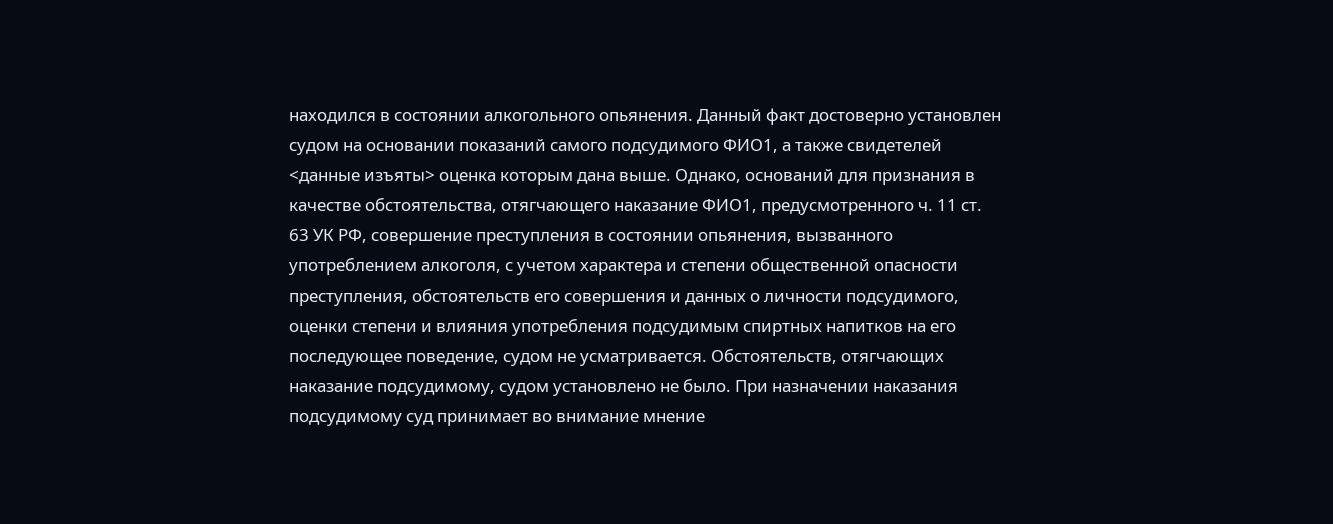находился в состоянии алкогольного опьянения. Данный факт достоверно установлен судом на основании показаний самого подсудимого ФИО1, а также свидетелей <данные изъяты> оценка которым дана выше. Однако, оснований для признания в качестве обстоятельства, отягчающего наказание ФИО1, предусмотренного ч. 11 ст. 63 УК РФ, совершение преступления в состоянии опьянения, вызванного употреблением алкоголя, с учетом характера и степени общественной опасности преступления, обстоятельств его совершения и данных о личности подсудимого, оценки степени и влияния употребления подсудимым спиртных напитков на его последующее поведение, судом не усматривается. Обстоятельств, отягчающих наказание подсудимому, судом установлено не было. При назначении наказания подсудимому суд принимает во внимание мнение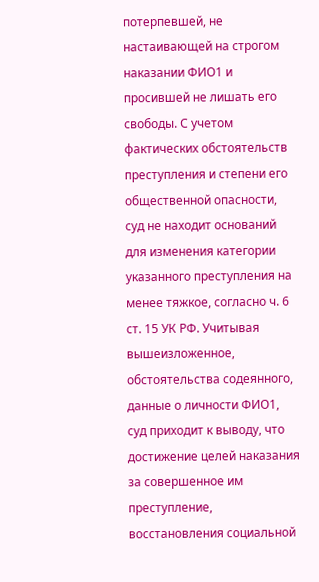потерпевшей, не настаивающей на строгом наказании ФИО1 и просившей не лишать его свободы. С учетом фактических обстоятельств преступления и степени его общественной опасности, суд не находит оснований для изменения категории указанного преступления на менее тяжкое, согласно ч. 6 ст. 15 УК РФ. Учитывая вышеизложенное, обстоятельства содеянного, данные о личности ФИО1, суд приходит к выводу, что достижение целей наказания за совершенное им преступление, восстановления социальной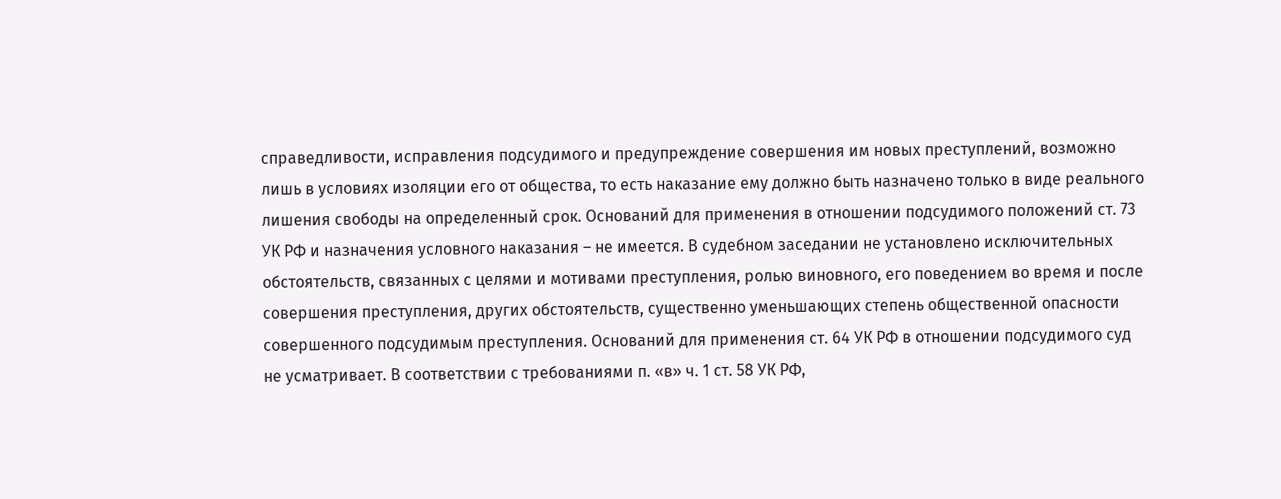справедливости, исправления подсудимого и предупреждение совершения им новых преступлений, возможно лишь в условиях изоляции его от общества, то есть наказание ему должно быть назначено только в виде реального лишения свободы на определенный срок. Оснований для применения в отношении подсудимого положений ст. 73 УК РФ и назначения условного наказания – не имеется. В судебном заседании не установлено исключительных обстоятельств, связанных с целями и мотивами преступления, ролью виновного, его поведением во время и после совершения преступления, других обстоятельств, существенно уменьшающих степень общественной опасности совершенного подсудимым преступления. Оснований для применения ст. 64 УК РФ в отношении подсудимого суд не усматривает. В соответствии с требованиями п. «в» ч. 1 ст. 58 УК РФ,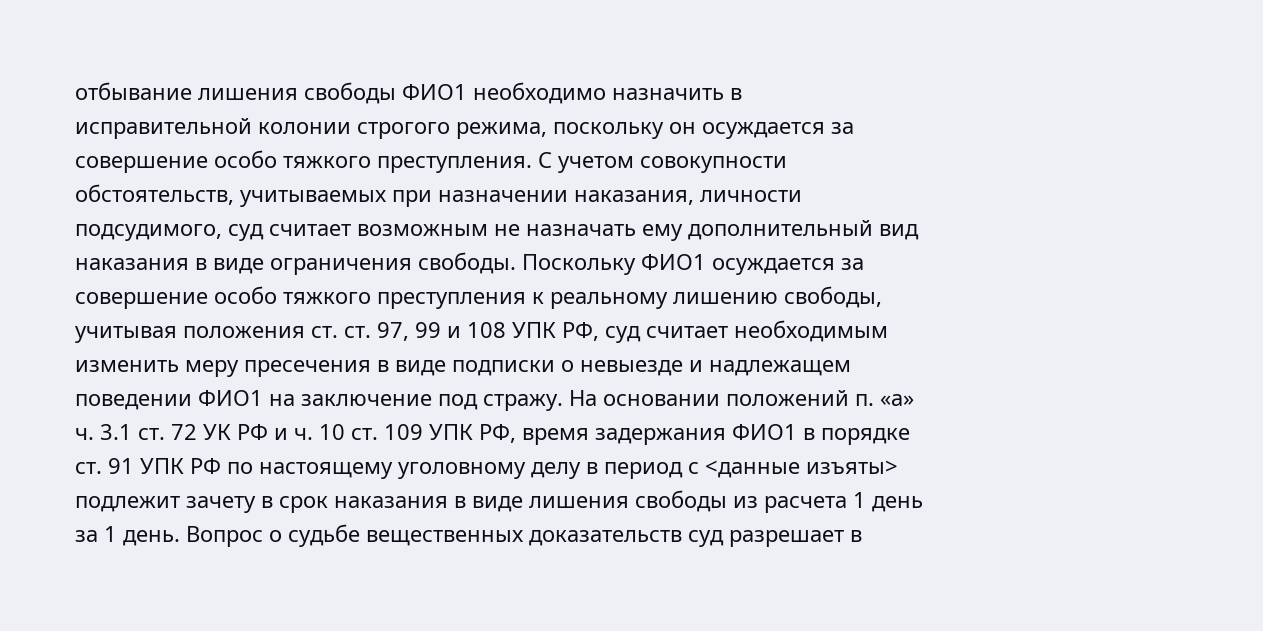отбывание лишения свободы ФИО1 необходимо назначить в исправительной колонии строгого режима, поскольку он осуждается за совершение особо тяжкого преступления. С учетом совокупности обстоятельств, учитываемых при назначении наказания, личности подсудимого, суд считает возможным не назначать ему дополнительный вид наказания в виде ограничения свободы. Поскольку ФИО1 осуждается за совершение особо тяжкого преступления к реальному лишению свободы, учитывая положения ст. ст. 97, 99 и 108 УПК РФ, суд считает необходимым изменить меру пресечения в виде подписки о невыезде и надлежащем поведении ФИО1 на заключение под стражу. На основании положений п. «а» ч. 3.1 ст. 72 УК РФ и ч. 10 ст. 109 УПК РФ, время задержания ФИО1 в порядке ст. 91 УПК РФ по настоящему уголовному делу в период с <данные изъяты> подлежит зачету в срок наказания в виде лишения свободы из расчета 1 день за 1 день. Вопрос о судьбе вещественных доказательств суд разрешает в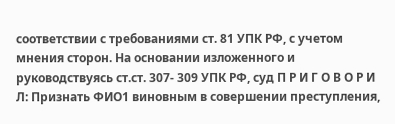соответствии с требованиями ст. 81 УПК РФ, с учетом мнения сторон. На основании изложенного и руководствуясь ст.ст. 307- 309 УПК РФ, суд П Р И Г О В О Р И Л: Признать ФИО1 виновным в совершении преступления,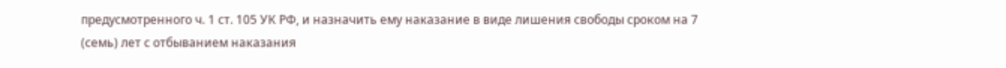предусмотренного ч. 1 ст. 105 УК РФ, и назначить ему наказание в виде лишения свободы сроком на 7 (семь) лет с отбыванием наказания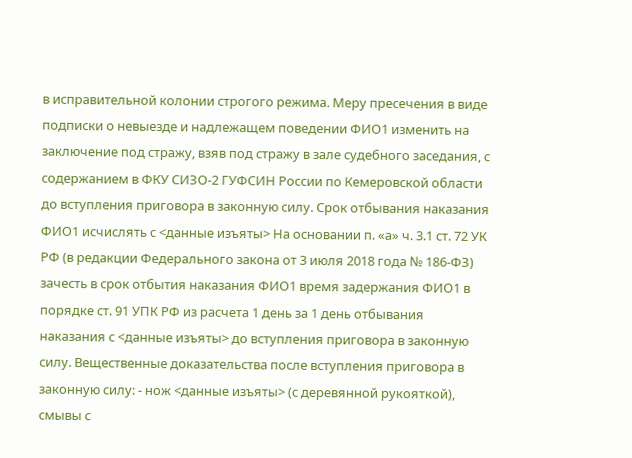в исправительной колонии строгого режима. Меру пресечения в виде подписки о невыезде и надлежащем поведении ФИО1 изменить на заключение под стражу, взяв под стражу в зале судебного заседания, с содержанием в ФКУ СИЗО-2 ГУФСИН России по Кемеровской области до вступления приговора в законную силу. Срок отбывания наказания ФИО1 исчислять с <данные изъяты> На основании п. «а» ч. 3.1 ст. 72 УК РФ (в редакции Федерального закона от 3 июля 2018 года № 186-ФЗ) зачесть в срок отбытия наказания ФИО1 время задержания ФИО1 в порядке ст. 91 УПК РФ из расчета 1 день за 1 день отбывания наказания с <данные изъяты> до вступления приговора в законную силу. Вещественные доказательства после вступления приговора в законную силу: - нож <данные изъяты> (с деревянной рукояткой), смывы с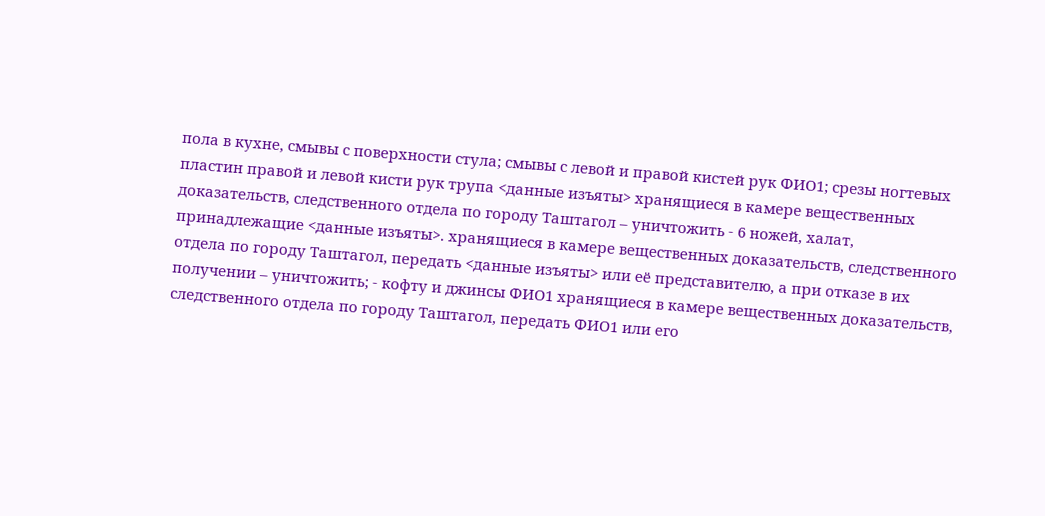пола в кухне, смывы с поверхности стула; смывы с левой и правой кистей рук ФИО1; срезы ногтевых пластин правой и левой кисти рук трупа <данные изъяты> хранящиеся в камере вещественных доказательств, следственного отдела по городу Таштагол – уничтожить - 6 ножей, халат, принадлежащие <данные изъяты>. хранящиеся в камере вещественных доказательств, следственного отдела по городу Таштагол, передать <данные изъяты> или её представителю, а при отказе в их получении – уничтожить; - кофту и джинсы ФИО1 хранящиеся в камере вещественных доказательств, следственного отдела по городу Таштагол, передать ФИО1 или его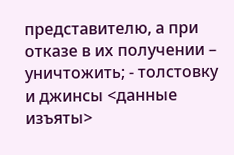представителю, а при отказе в их получении – уничтожить; - толстовку и джинсы <данные изъяты>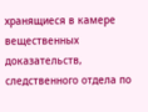хранящиеся в камере вещественных доказательств, следственного отдела по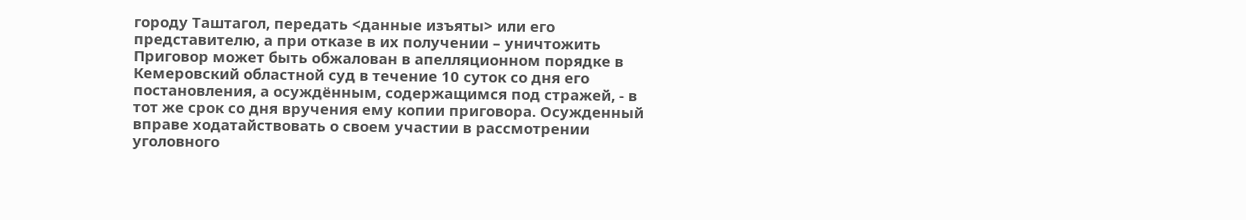городу Таштагол, передать <данные изъяты> или его представителю, а при отказе в их получении – уничтожить Приговор может быть обжалован в апелляционном порядке в Кемеровский областной суд в течение 10 суток со дня его постановления, а осуждённым, содержащимся под стражей, - в тот же срок со дня вручения ему копии приговора. Осужденный вправе ходатайствовать о своем участии в рассмотрении уголовного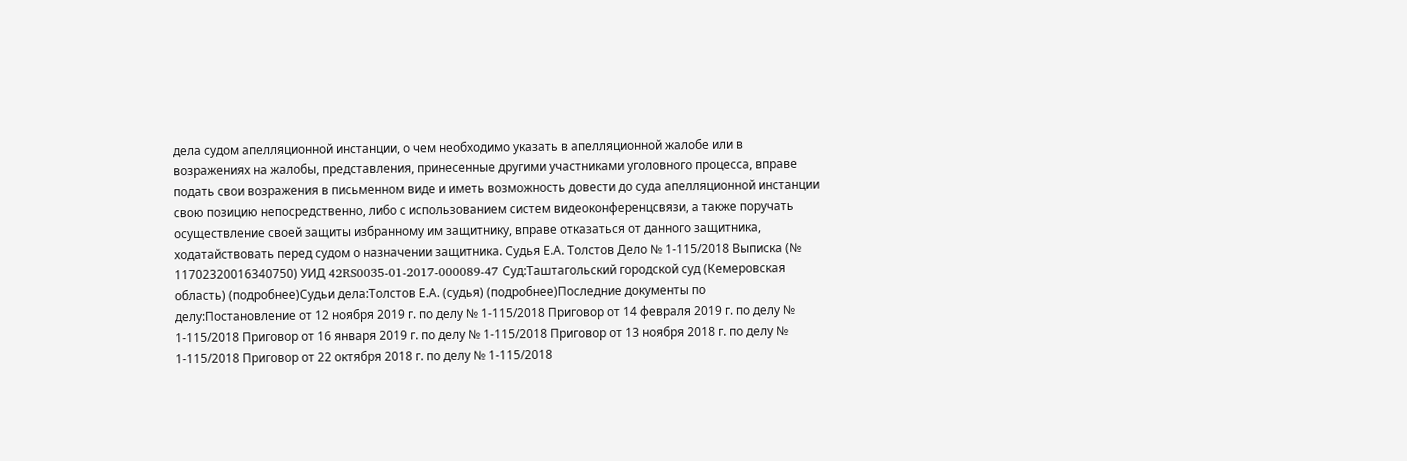дела судом апелляционной инстанции, о чем необходимо указать в апелляционной жалобе или в возражениях на жалобы, представления, принесенные другими участниками уголовного процесса, вправе подать свои возражения в письменном виде и иметь возможность довести до суда апелляционной инстанции свою позицию непосредственно, либо с использованием систем видеоконференцсвязи, а также поручать осуществление своей защиты избранному им защитнику, вправе отказаться от данного защитника, ходатайствовать перед судом о назначении защитника. Судья Е.А. Толстов Дело № 1-115/2018 Выписка (№ 11702320016340750) УИД 42RS0035-01-2017-000089-47 Суд:Таштагольский городской суд (Кемеровская область) (подробнее)Судьи дела:Толстов Е.А. (судья) (подробнее)Последние документы по делу:Постановление от 12 ноября 2019 г. по делу № 1-115/2018 Приговор от 14 февраля 2019 г. по делу № 1-115/2018 Приговор от 16 января 2019 г. по делу № 1-115/2018 Приговор от 13 ноября 2018 г. по делу № 1-115/2018 Приговор от 22 октября 2018 г. по делу № 1-115/2018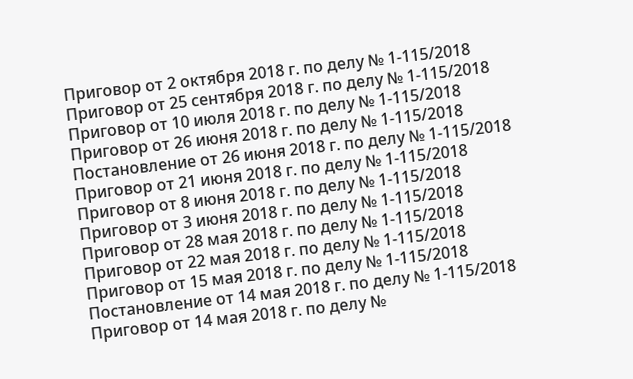Приговор от 2 октября 2018 г. по делу № 1-115/2018 Приговор от 25 сентября 2018 г. по делу № 1-115/2018 Приговор от 10 июля 2018 г. по делу № 1-115/2018 Приговор от 26 июня 2018 г. по делу № 1-115/2018 Постановление от 26 июня 2018 г. по делу № 1-115/2018 Приговор от 21 июня 2018 г. по делу № 1-115/2018 Приговор от 8 июня 2018 г. по делу № 1-115/2018 Приговор от 3 июня 2018 г. по делу № 1-115/2018 Приговор от 28 мая 2018 г. по делу № 1-115/2018 Приговор от 22 мая 2018 г. по делу № 1-115/2018 Приговор от 15 мая 2018 г. по делу № 1-115/2018 Постановление от 14 мая 2018 г. по делу № 1-115/2018 Приговор от 14 мая 2018 г. по делу №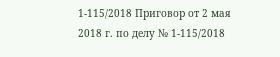1-115/2018 Приговор от 2 мая 2018 г. по делу № 1-115/2018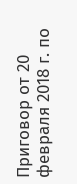Приговор от 20 февраля 2018 г. по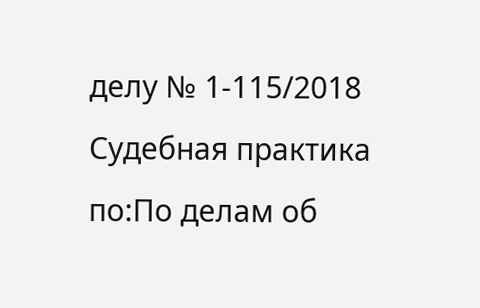делу № 1-115/2018 Судебная практика по:По делам об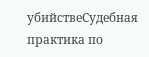убийствеСудебная практика по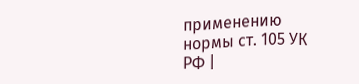применению нормы ст. 105 УК РФ |